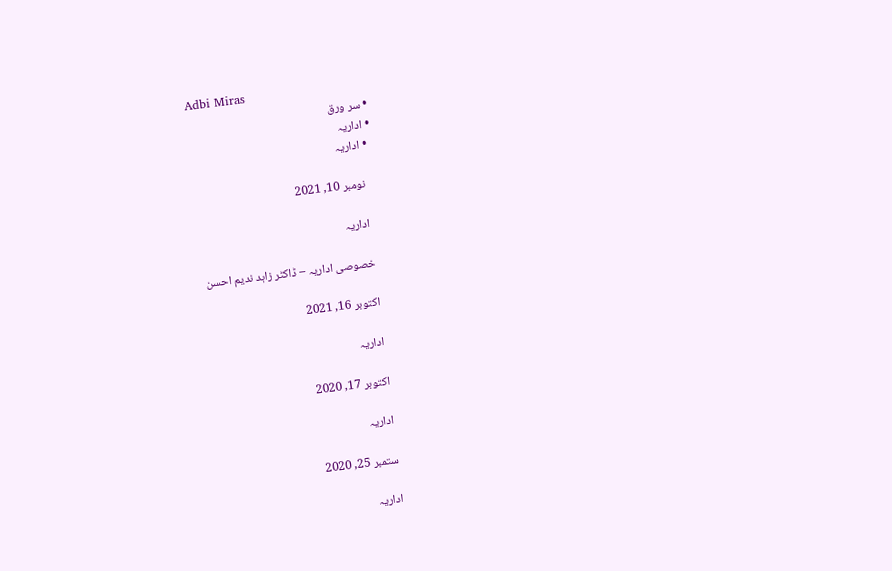Adbi Miras
  • سر ورق
  • اداریہ
    • اداریہ

      نومبر 10, 2021

      اداریہ

      خصوصی اداریہ – ڈاکٹر زاہد ندیم احسن

      اکتوبر 16, 2021

      اداریہ

      اکتوبر 17, 2020

      اداریہ

      ستمبر 25, 2020

      اداریہ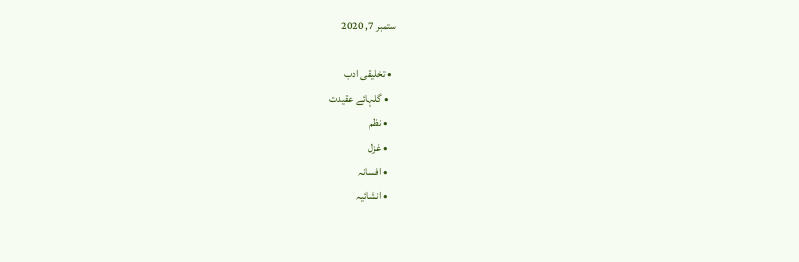ستمبر 7, 2020

  • تخلیقی ادب
    • گلہائے عقیدت
    • نظم
    • غزل
    • افسانہ
    • انشائیہ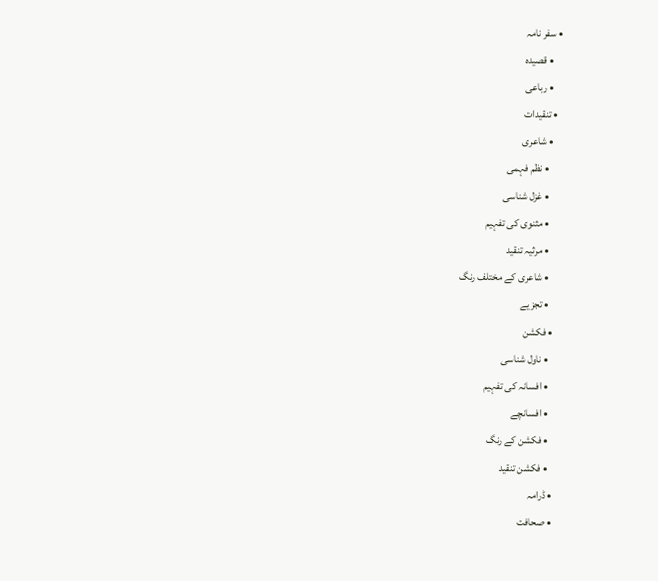• سفر نامہ
    • قصیدہ
    • رباعی
  • تنقیدات
    • شاعری
      • نظم فہمی
      • غزل شناسی
      • مثنوی کی تفہیم
      • مرثیہ تنقید
      • شاعری کے مختلف رنگ
      • تجزیے
    • فکشن
      • ناول شناسی
      • افسانہ کی تفہیم
      • افسانچے
      • فکشن کے رنگ
      • فکشن تنقید
    • ڈرامہ
    • صحافت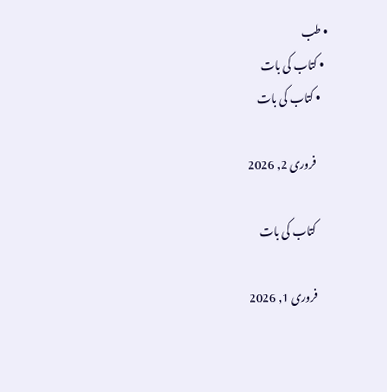• طب
  • کتاب کی بات
    • کتاب کی بات

      فروری 2, 2026

      کتاب کی بات

      فروری 1, 2026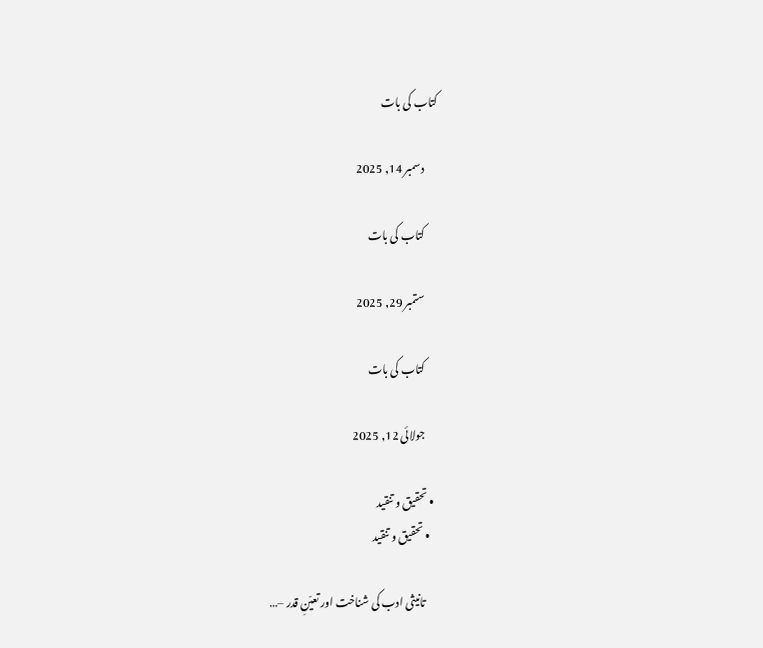کتاب کی بات

      دسمبر 14, 2025

      کتاب کی بات

      ستمبر 29, 2025

      کتاب کی بات

      جولائی 12, 2025

  • تحقیق و تنقید
    • تحقیق و تنقید

      تانیثی ادب کی شناخت اور تعیّنِ قدر –…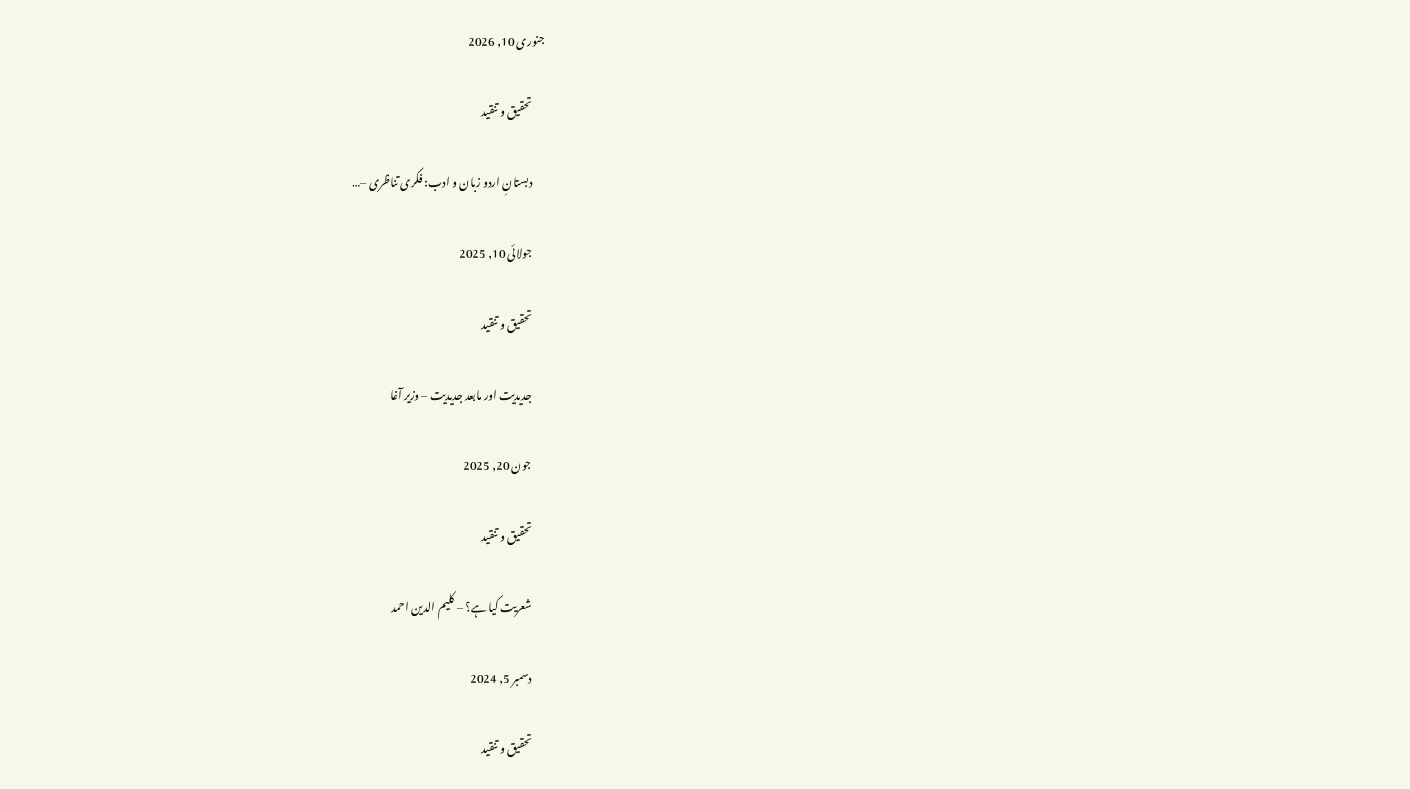جنوری 10, 2026

      تحقیق و تنقید

      دبستانِ اردو زبان و ادب: فکری تناظری –…

      جولائی 10, 2025

      تحقیق و تنقید

      جدیدیت اور مابعد جدیدیت – وزیر آغا

      جون 20, 2025

      تحقیق و تنقید

      شعریت کیا ہے؟ – کلیم الدین احمد

      دسمبر 5, 2024

      تحقیق و تنقید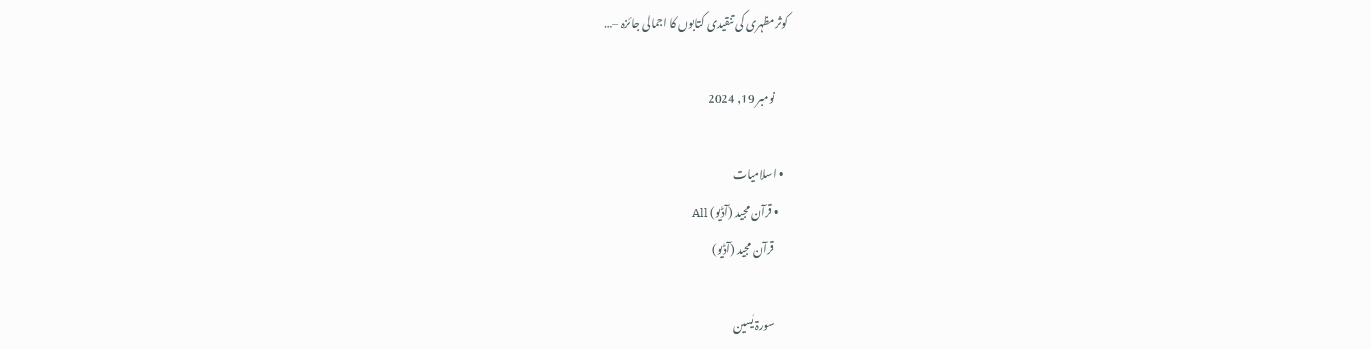کوثرمظہری کی تنقیدی کتابوں کا اجمالی جائزہ –…

      نومبر 19, 2024

  • اسلامیات
    • قرآن مجید (آڈیو) All
      قرآن مجید (آڈیو)

      سورۃ یٰسین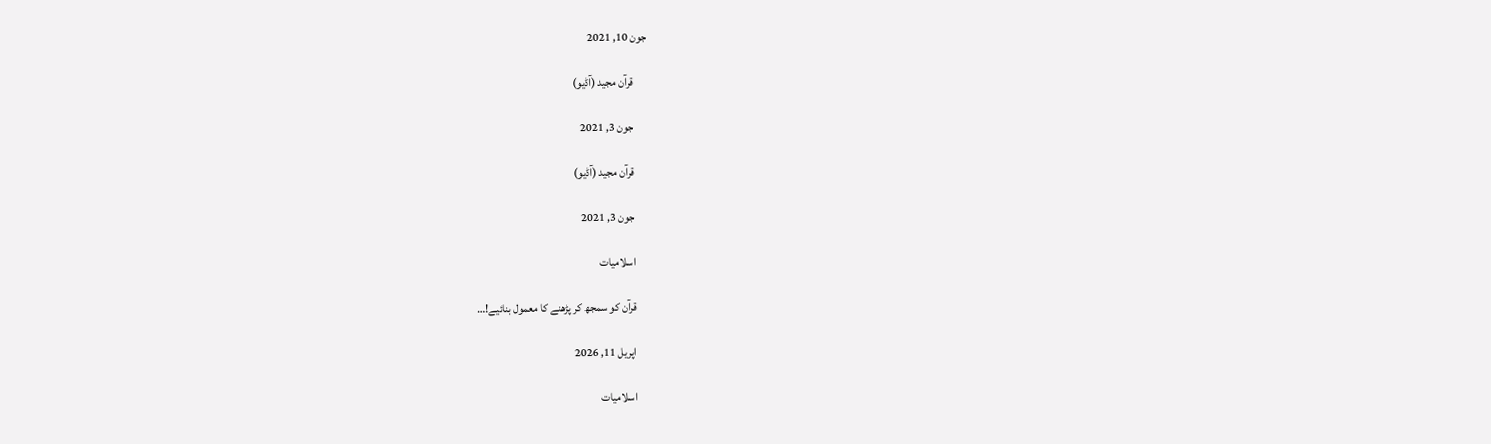جون 10, 2021

      قرآن مجید (آڈیو)

      جون 3, 2021

      قرآن مجید (آڈیو)

      جون 3, 2021

      اسلامیات

      قرآن کو سمجھ کر پڑھنے کا معمول بنائیے!…

      اپریل 11, 2026

      اسلامیات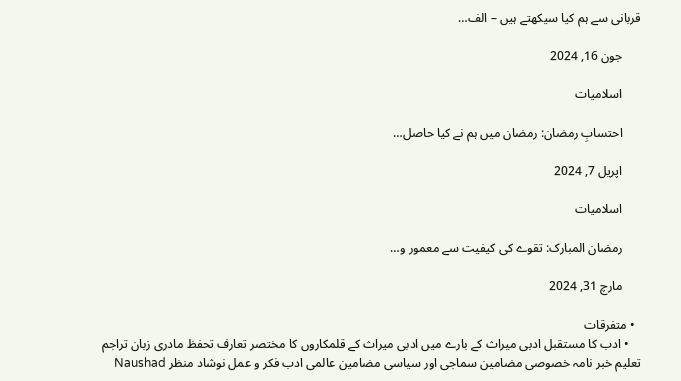قربانی سے ہم کیا سیکھتے ہیں – الف…

      جون 16, 2024

      اسلامیات

      احتسابِ رمضان: رمضان میں ہم نے کیا حاصل…

      اپریل 7, 2024

      اسلامیات

      رمضان المبارک: تقوے کی کیفیت سے معمور و…

      مارچ 31, 2024

  • متفرقات
    • ادب کا مستقبل ادبی میراث کے بارے میں ادبی میراث کے قلمکاروں کا مختصر تعارف تحفظ مادری زبان تراجم تعلیم خبر نامہ خصوصی مضامین سماجی اور سیاسی مضامین عالمی ادب فکر و عمل نوشاد منظر Naushad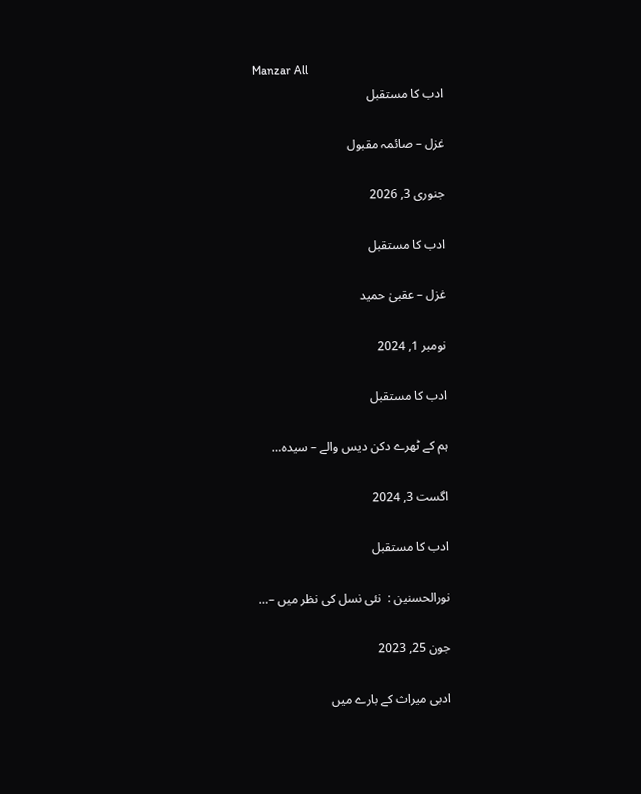Manzar All
      ادب کا مستقبل

      غزل – صائمہ مقبول

      جنوری 3, 2026

      ادب کا مستقبل

      غزل – عقبیٰ حمید

      نومبر 1, 2024

      ادب کا مستقبل

      ہم کے ٹھرے دکن دیس والے – سیدہ…

      اگست 3, 2024

      ادب کا مستقبل

      نورالحسنین :  نئی نسل کی نظر میں –…

      جون 25, 2023

      ادبی میراث کے بارے میں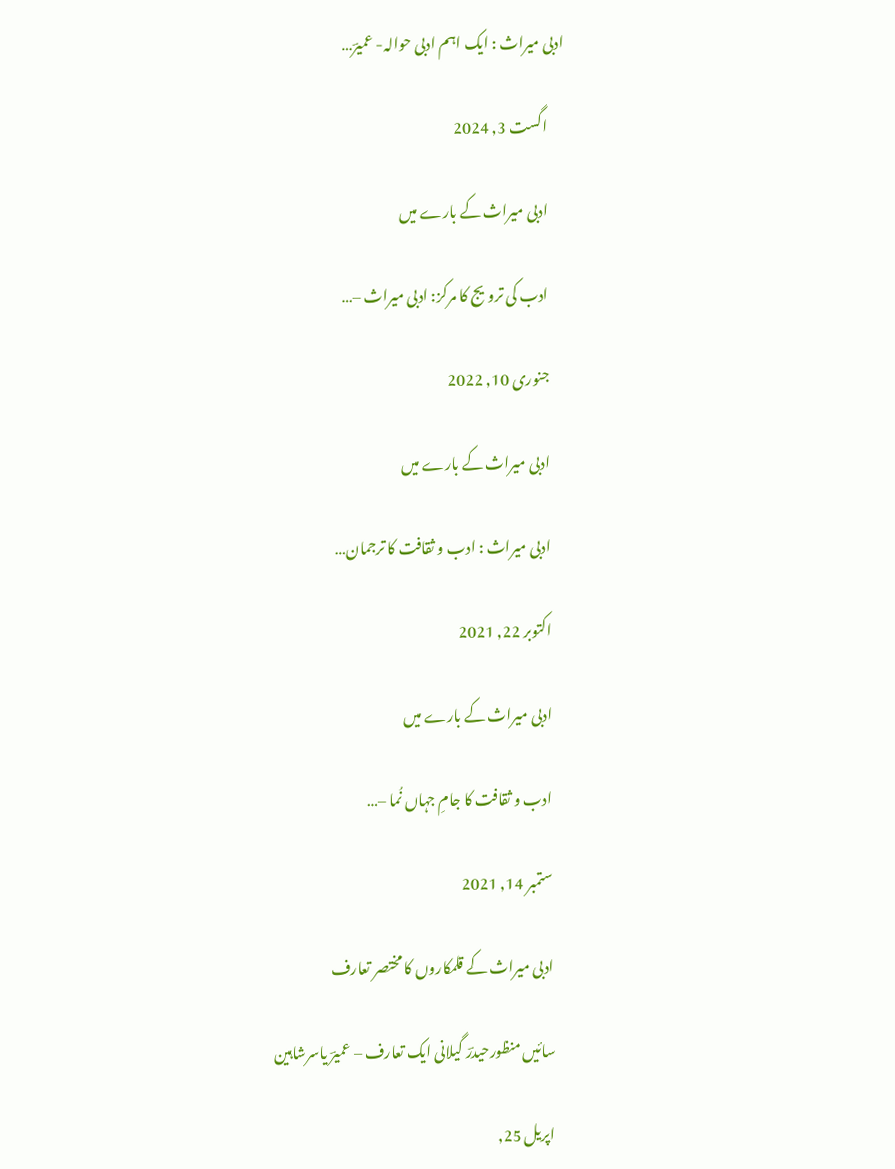ادبی میراث : ایک اہم ادبی حوالہ- عمیرؔ…

      اگست 3, 2024

      ادبی میراث کے بارے میں

      ادب کی ترویج کا مرکز: ادبی میراث –…

      جنوری 10, 2022

      ادبی میراث کے بارے میں

      ادبی میراث : ادب و ثقافت کا ترجمان…

      اکتوبر 22, 2021

      ادبی میراث کے بارے میں

      ادب و ثقافت کا جامِ جہاں نُما –…

      ستمبر 14, 2021

      ادبی میراث کے قلمکاروں کا مختصر تعارف

      سائیں منظورحیدرؔ گیلانی ایک تعارف – عمیرؔ یاسرشاہین

      اپریل 25,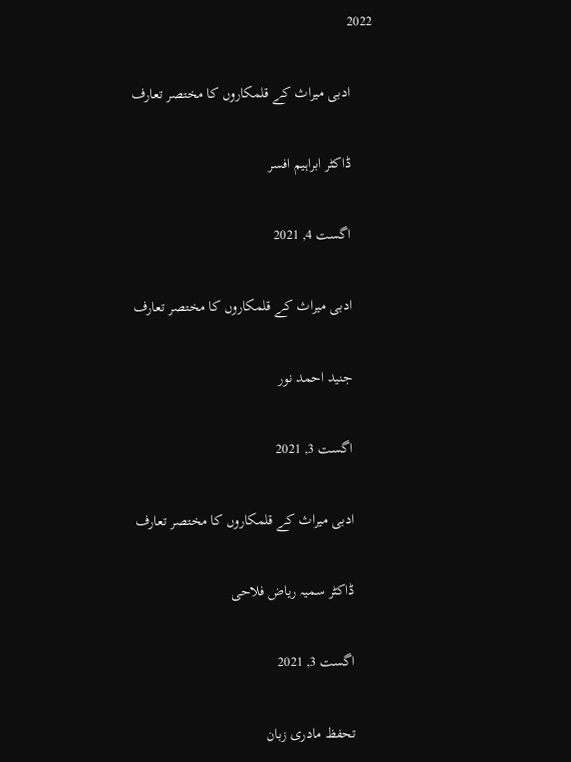2022

      ادبی میراث کے قلمکاروں کا مختصر تعارف

      ڈاکٹر ابراہیم افسر

      اگست 4, 2021

      ادبی میراث کے قلمکاروں کا مختصر تعارف

      جنید احمد نور

      اگست 3, 2021

      ادبی میراث کے قلمکاروں کا مختصر تعارف

      ڈاکٹر سمیہ ریاض فلاحی

      اگست 3, 2021

      تحفظ مادری زبان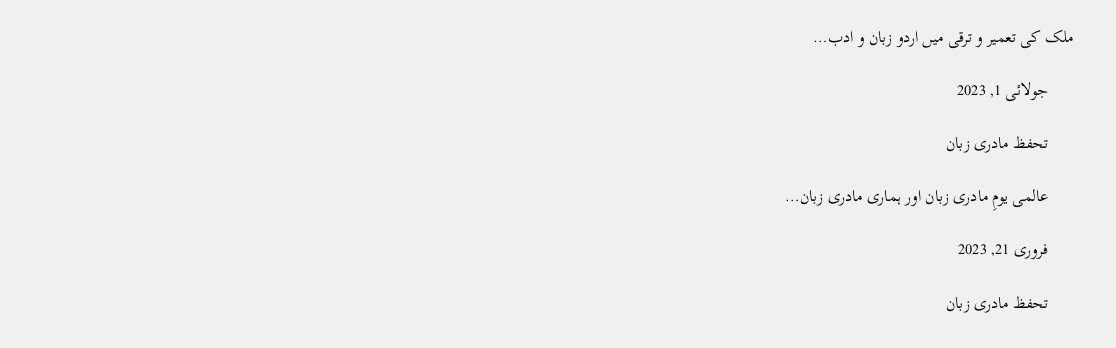ملک کی تعمیر و ترقی میں اردو زبان و ادب…

      جولائی 1, 2023

      تحفظ مادری زبان

      عالمی یومِ مادری زبان اور ہماری مادری زبان…

      فروری 21, 2023

      تحفظ مادری زبان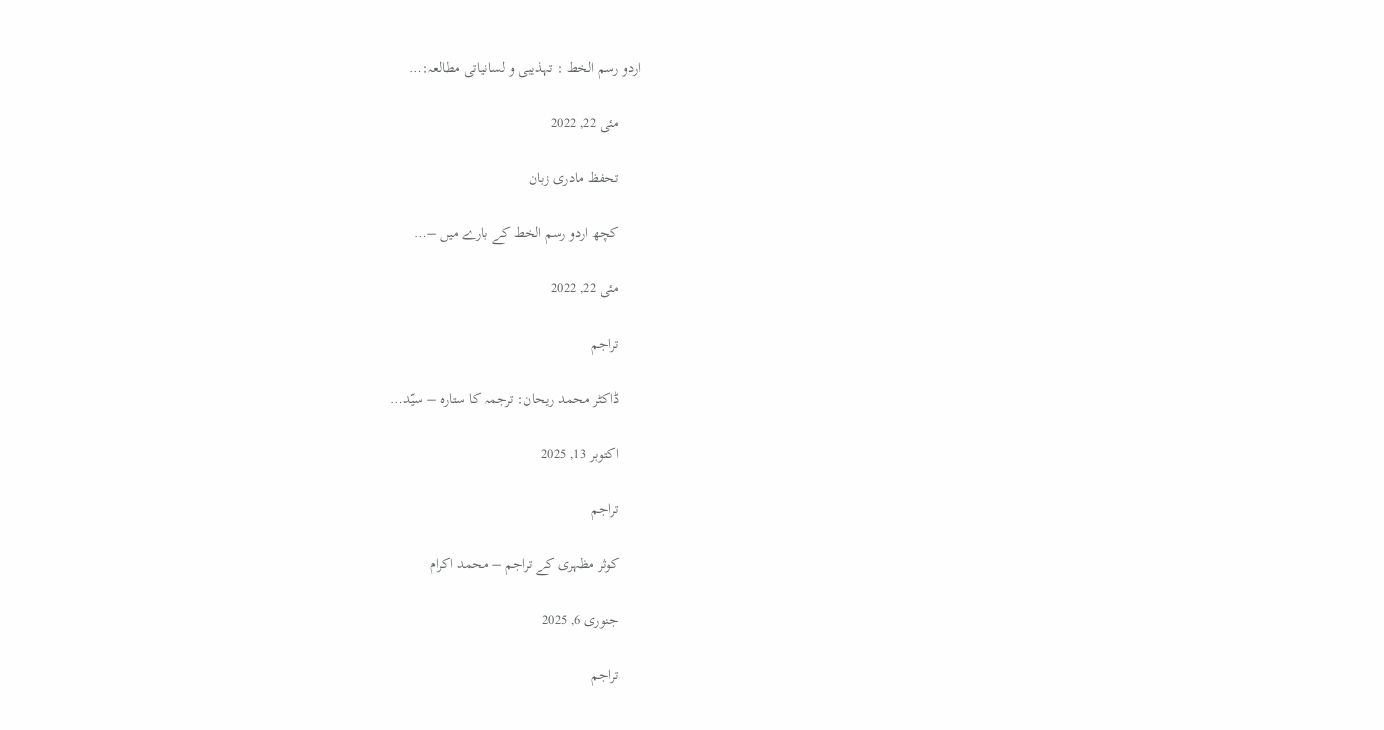اردو رسم الخط : تہذیبی و لسانیاتی مطالعہ:…

      مئی 22, 2022

      تحفظ مادری زبان

      کچھ اردو رسم الخط کے بارے میں –…

      مئی 22, 2022

      تراجم

      ڈاکٹر محمد ریحان: ترجمہ کا ستارہ – سیّد…

      اکتوبر 13, 2025

      تراجم

      کوثر مظہری کے تراجم – محمد اکرام

      جنوری 6, 2025

      تراجم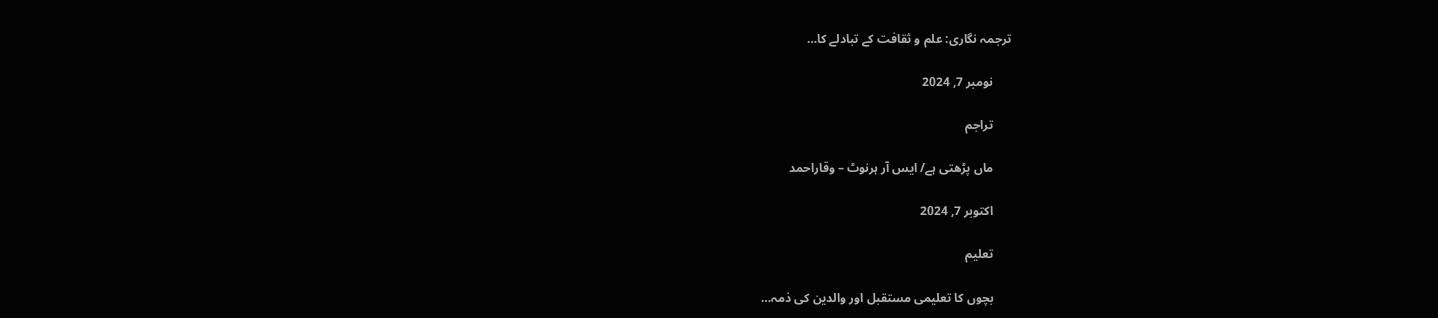ترجمہ نگاری: علم و ثقافت کے تبادلے کا…

      نومبر 7, 2024

      تراجم

      ماں پڑھتی ہے/ ایس آر ہرنوٹ – وقاراحمد

      اکتوبر 7, 2024

      تعلیم

      بچوں کا تعلیمی مستقبل اور والدین کی ذمہ…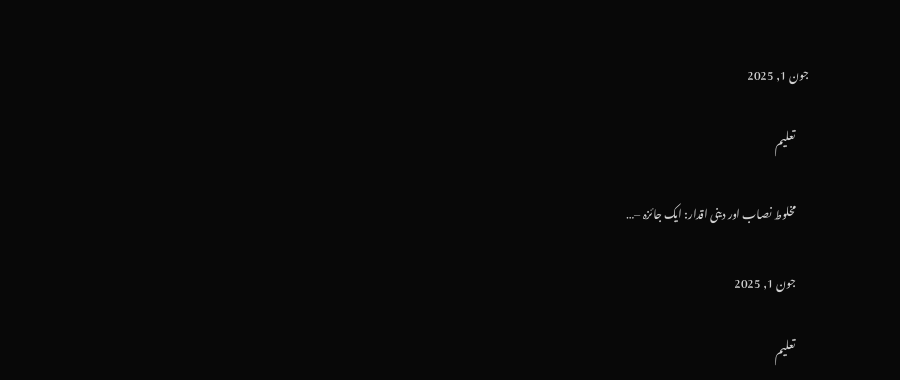جون 1, 2025

      تعلیم

      مخلوط نصاب اور دینی اقدار: ایک جائزہ –…

      جون 1, 2025

      تعلیم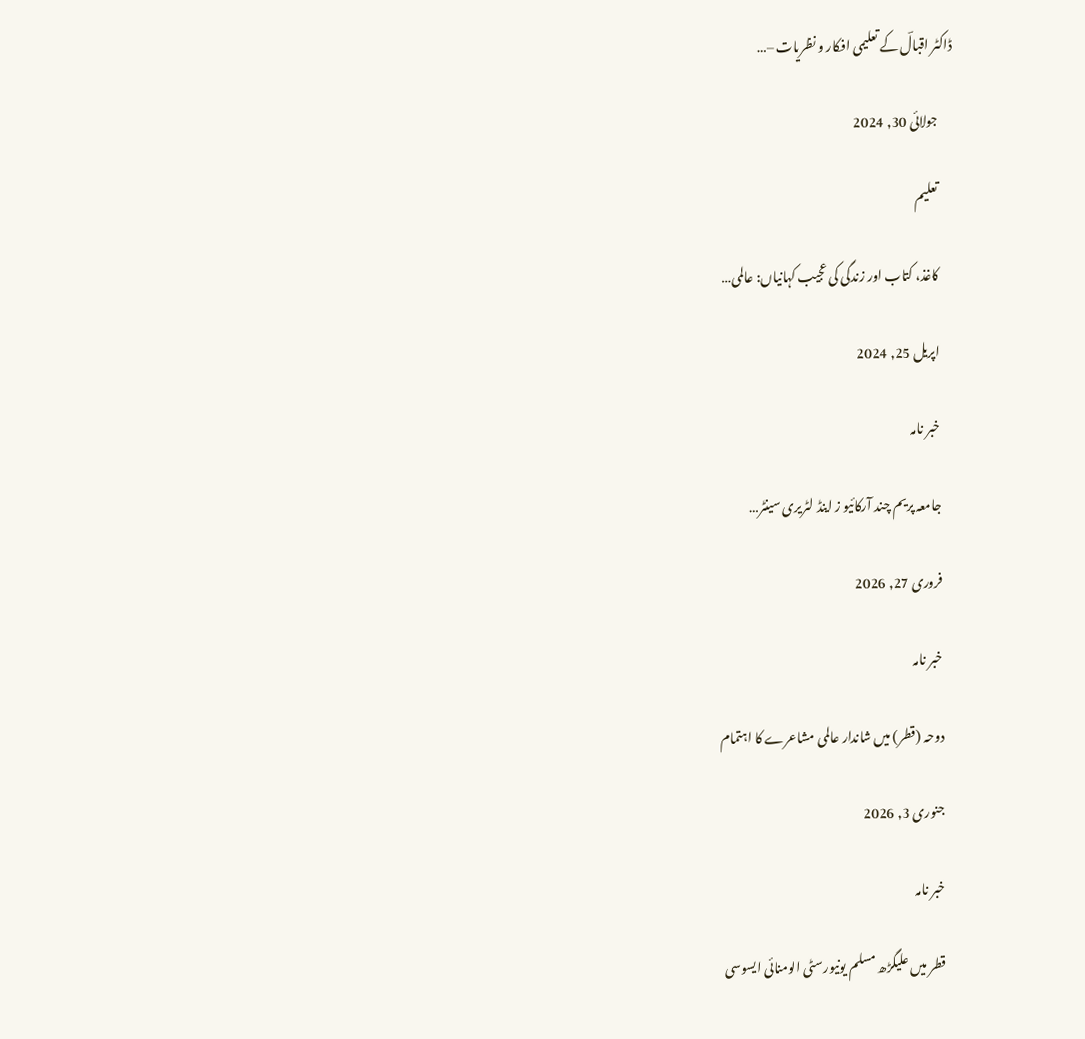ڈاکٹر اقبالؔ کے تعلیمی افکار و نظریات –…

      جولائی 30, 2024

      تعلیم

      کاغذ، کتاب اور زندگی کی عجیب کہانیاں: عالمی…

      اپریل 25, 2024

      خبر نامہ

      جامعہ پریم چند آرکائیو ز اینڈ لٹریری سینٹر…

      فروری 27, 2026

      خبر نامہ

      دوحہ (قطر) میں شاندار عالمی مشاعرے کا اہتمام

      جنوری 3, 2026

      خبر نامہ

      قطر میں علیگڑھ مسلم یونیورسٹی الومنائی ایسوسی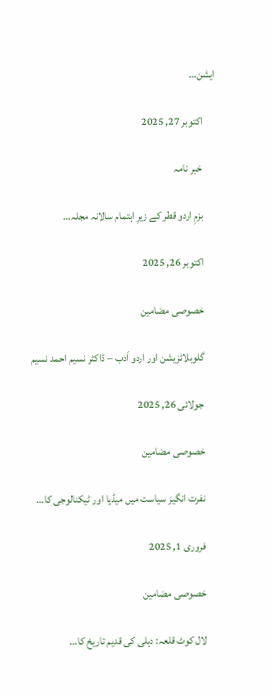ایشن…

      اکتوبر 27, 2025

      خبر نامہ

      بزمِ اردو قطر کے زیرِ اہتمام سالانہ مجلہ…

      اکتوبر 26, 2025

      خصوصی مضامین

      گلوبلائزیشن اور اردو اَدب – ڈاکٹر نسیم احمد نسیم

      جولائی 26, 2025

      خصوصی مضامین

      نفرت انگیز سیاست میں میڈیا اور ٹیکنالوجی کا…

      فروری 1, 2025

      خصوصی مضامین

      لال کوٹ قلعہ: دہلی کی قدیم تاریخ کا…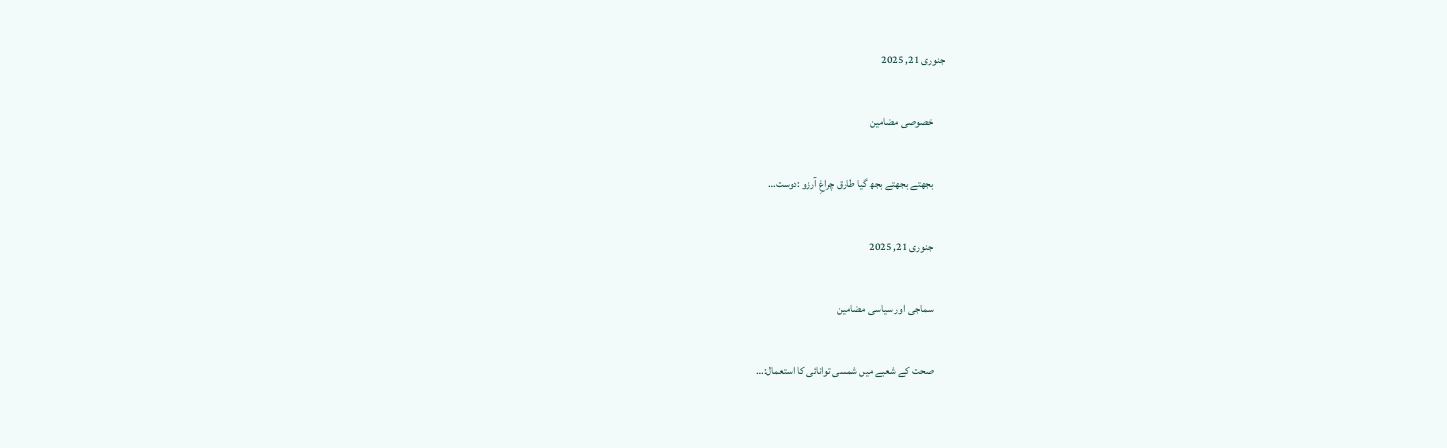جنوری 21, 2025

      خصوصی مضامین

      بجھتے بجھتے بجھ گیا طارق چراغِ آرزو :دوست…

      جنوری 21, 2025

      سماجی اور سیاسی مضامین

      صحت کے شعبے میں شمسی توانائی کا استعمال:…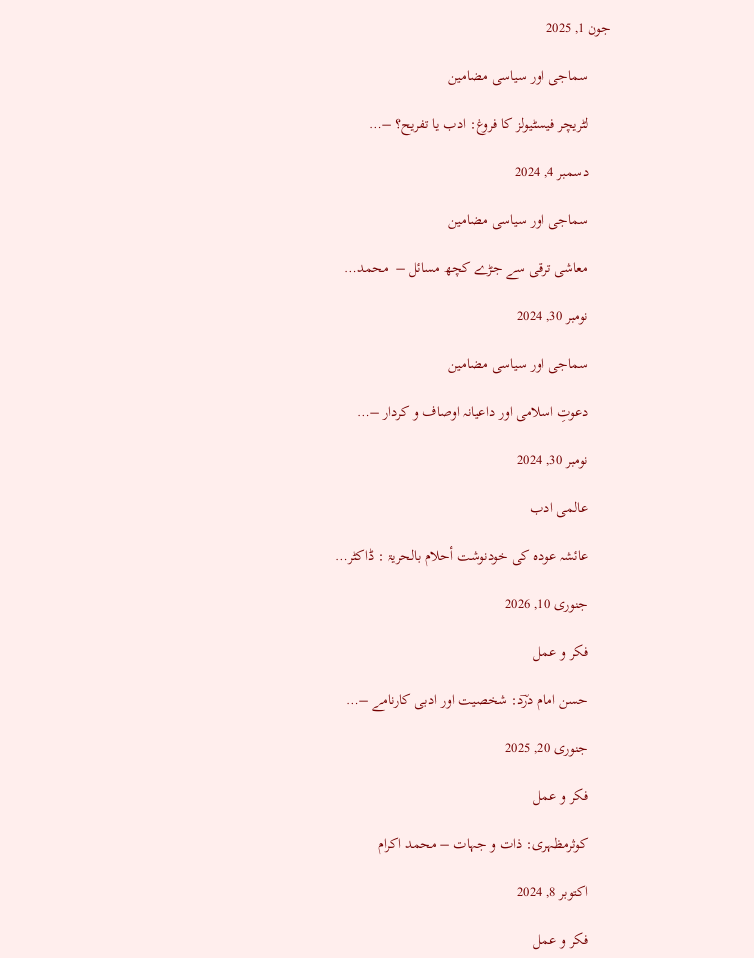جون 1, 2025

      سماجی اور سیاسی مضامین

      لٹریچر فیسٹیولز کا فروغ: ادب یا تفریح؟ –…

      دسمبر 4, 2024

      سماجی اور سیاسی مضامین

      معاشی ترقی سے جڑے کچھ مسائل –  محمد…

      نومبر 30, 2024

      سماجی اور سیاسی مضامین

      دعوتِ اسلامی اور داعیانہ اوصاف و کردار –…

      نومبر 30, 2024

      عالمی ادب

      عائشہ عودہ کی خودنوشت أحلام بالحریۃ : ڈاکٹر…

      جنوری 10, 2026

      فکر و عمل

      حسن امام درؔد: شخصیت اور ادبی کارنامے –…

      جنوری 20, 2025

      فکر و عمل

      کوثرمظہری: ذات و جہات – محمد اکرام

      اکتوبر 8, 2024

      فکر و عمل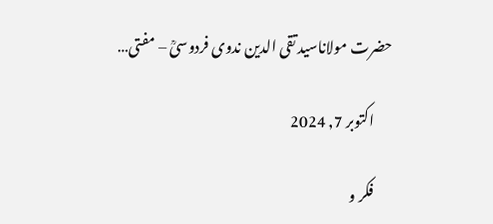حضرت مولاناسید تقی الدین ندوی فردوسیؒ – مفتی…

      اکتوبر 7, 2024

      فکر و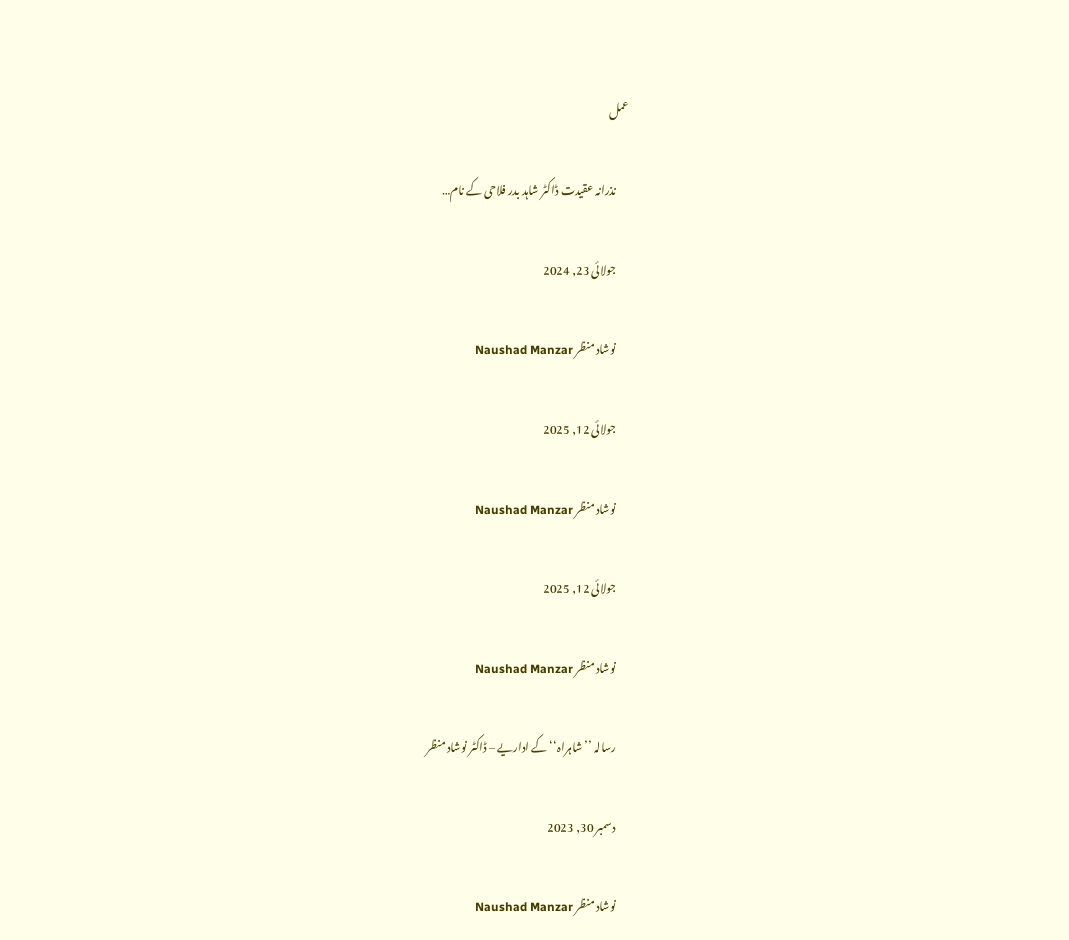عمل

      نذرانہ عقیدت ڈاکٹر شاہد بدر فلاحی کے نام…

      جولائی 23, 2024

      نوشاد منظر Naushad Manzar

      جولائی 12, 2025

      نوشاد منظر Naushad Manzar

      جولائی 12, 2025

      نوشاد منظر Naushad Manzar

      رسالہ ’’شاہراہ‘‘ کے اداریے – ڈاکٹر نوشاد منظر

      دسمبر 30, 2023

      نوشاد منظر Naushad Manzar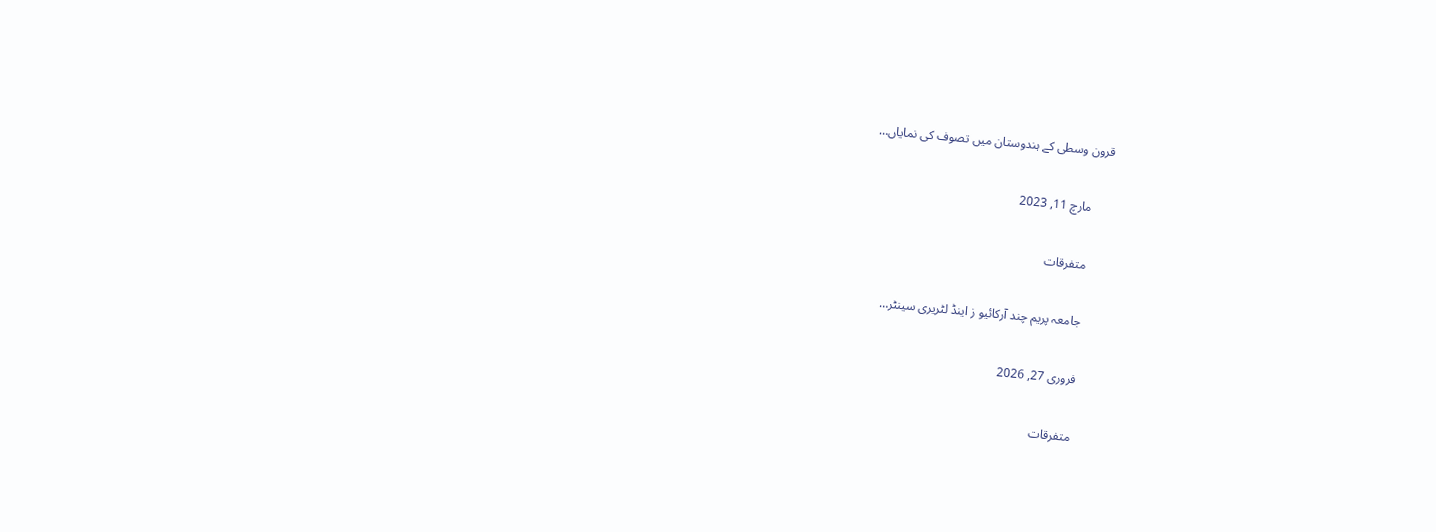قرون وسطی کے ہندوستان میں تصوف کی نمایاں…

      مارچ 11, 2023

      متفرقات

      جامعہ پریم چند آرکائیو ز اینڈ لٹریری سینٹر…

      فروری 27, 2026

      متفرقات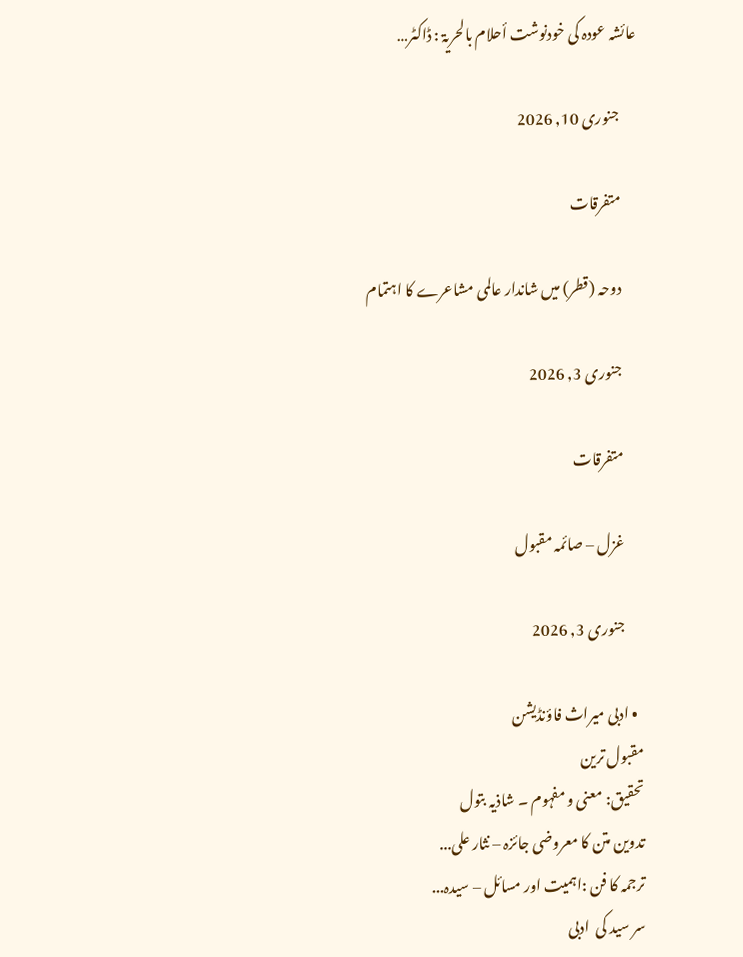عائشہ عودہ کی خودنوشت أحلام بالحریۃ : ڈاکٹر…

      جنوری 10, 2026

      متفرقات

      دوحہ (قطر) میں شاندار عالمی مشاعرے کا اہتمام

      جنوری 3, 2026

      متفرقات

      غزل – صائمہ مقبول

      جنوری 3, 2026

  • ادبی میراث فاؤنڈیشن
مقبول ترین
تحقیق: معنی و مفہوم ۔ شاذیہ بتول
تدوین متن کا معروضی جائزہ – نثار علی...
ترجمہ کا فن :اہمیت اور مسائل – سیدہ...
سر سید کی  ادبی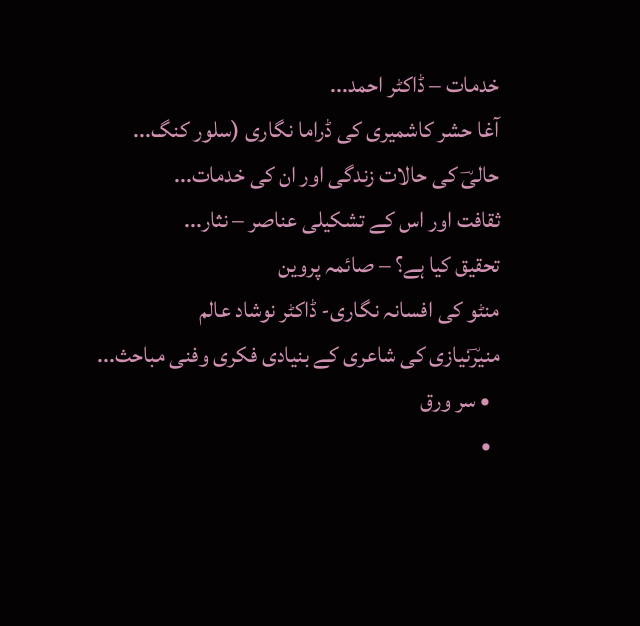خدمات – ڈاکٹر احمد...
آغا حشر کاشمیری کی ڈراما نگاری (سلور کنگ...
حالیؔ کی حالات زندگی اور ان کی خدمات...
ثقافت اور اس کے تشکیلی عناصر – نثار...
تحقیق کیا ہے؟ – صائمہ پروین
منٹو کی افسانہ نگاری- ڈاکٹر نوشاد عالم
منیرؔنیازی کی شاعری کے بنیادی فکری وفنی مباحث...
  • سر ورق
  •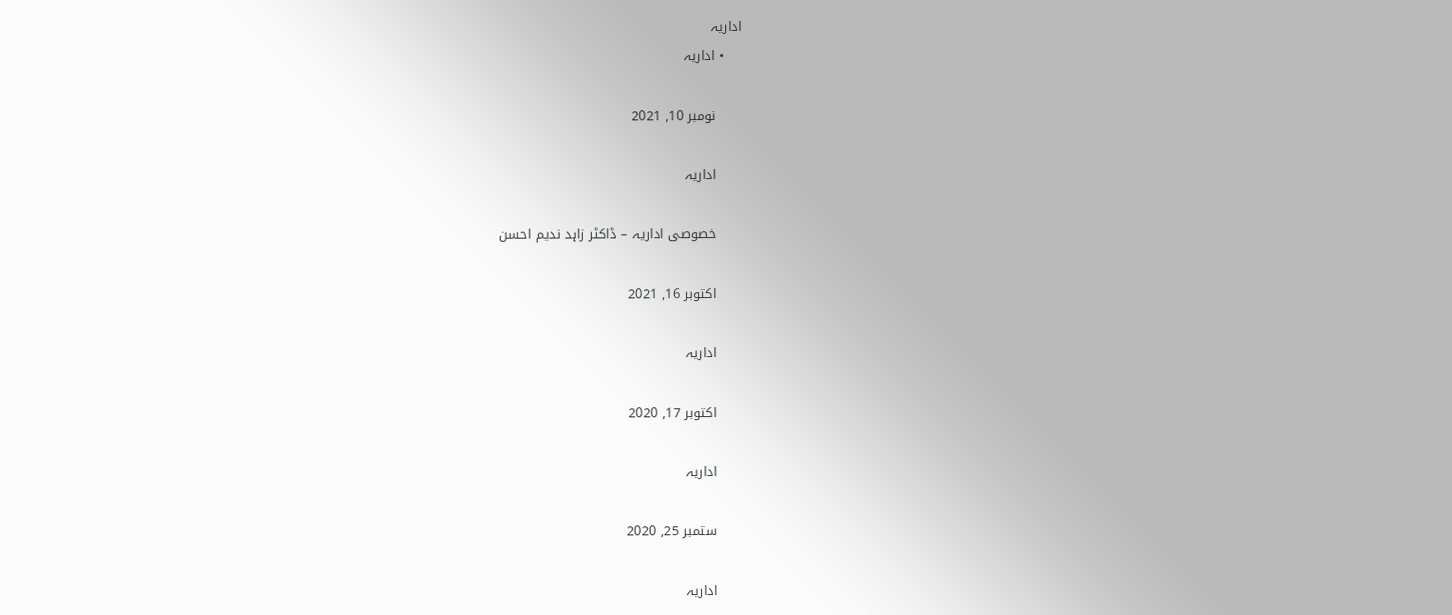اداریہ
    • اداریہ

      نومبر 10, 2021

      اداریہ

      خصوصی اداریہ – ڈاکٹر زاہد ندیم احسن

      اکتوبر 16, 2021

      اداریہ

      اکتوبر 17, 2020

      اداریہ

      ستمبر 25, 2020

      اداریہ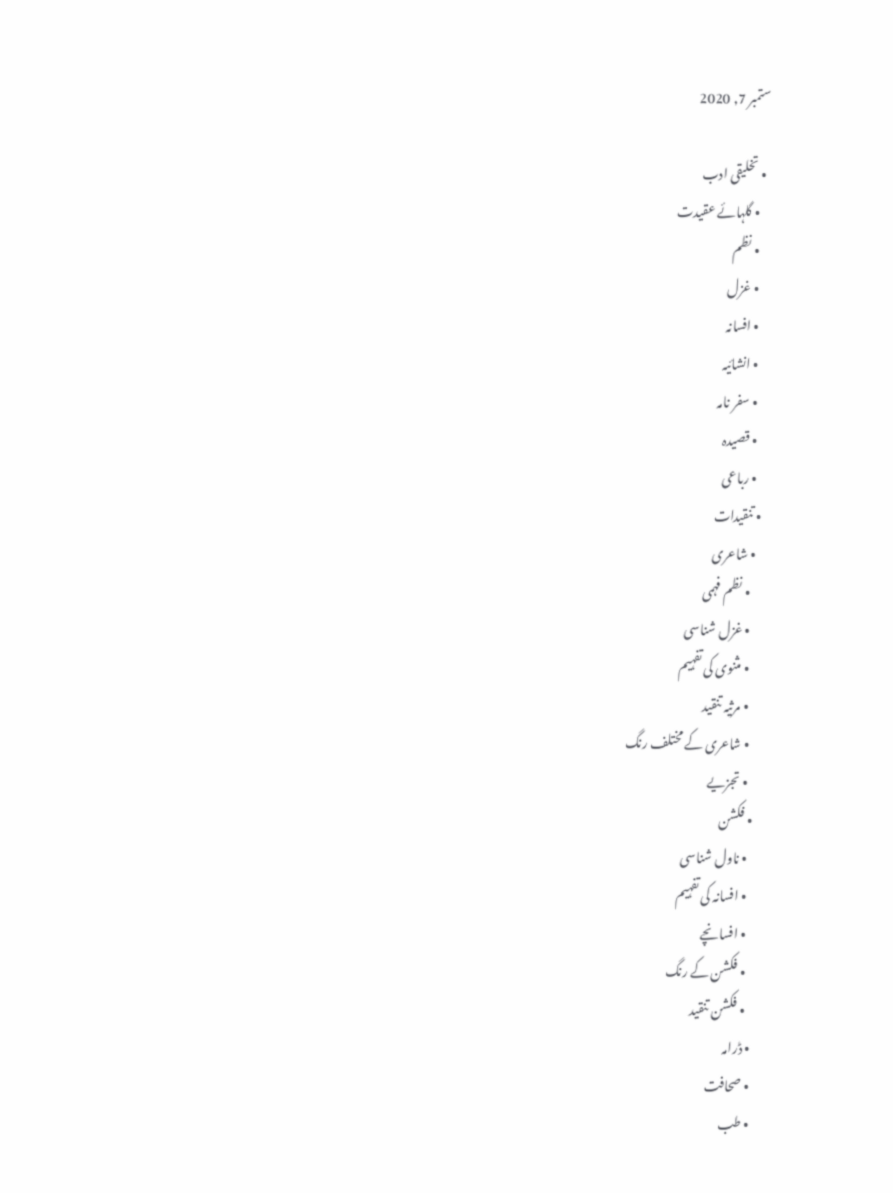ستمبر 7, 2020

  • تخلیقی ادب
    • گلہائے عقیدت
    • نظم
    • غزل
    • افسانہ
    • انشائیہ
    • سفر نامہ
    • قصیدہ
    • رباعی
  • تنقیدات
    • شاعری
      • نظم فہمی
      • غزل شناسی
      • مثنوی کی تفہیم
      • مرثیہ تنقید
      • شاعری کے مختلف رنگ
      • تجزیے
    • فکشن
      • ناول شناسی
      • افسانہ کی تفہیم
      • افسانچے
      • فکشن کے رنگ
      • فکشن تنقید
    • ڈرامہ
    • صحافت
    • طب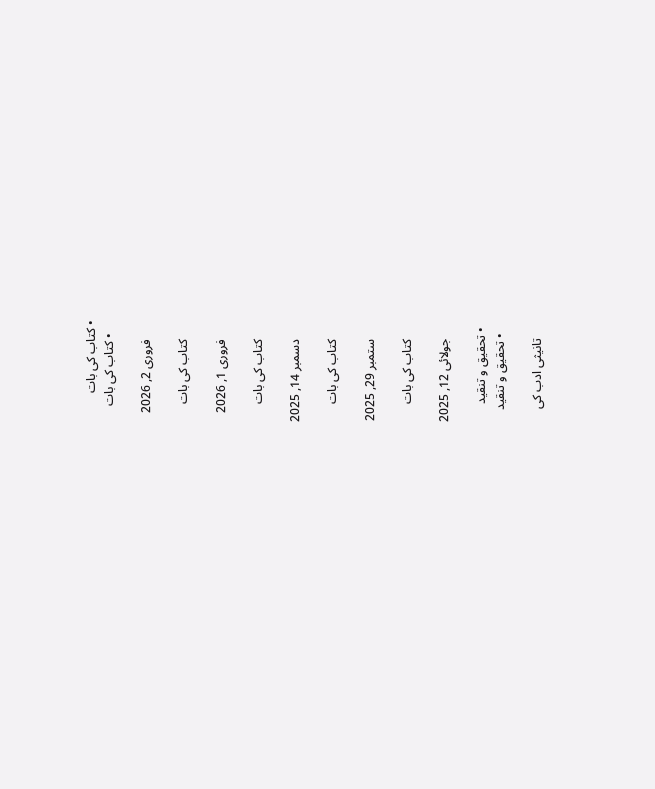• کتاب کی بات
    • کتاب کی بات

      فروری 2, 2026

      کتاب کی بات

      فروری 1, 2026

      کتاب کی بات

      دسمبر 14, 2025

      کتاب کی بات

      ستمبر 29, 2025

      کتاب کی بات

      جولائی 12, 2025

  • تحقیق و تنقید
    • تحقیق و تنقید

      تانیثی ادب کی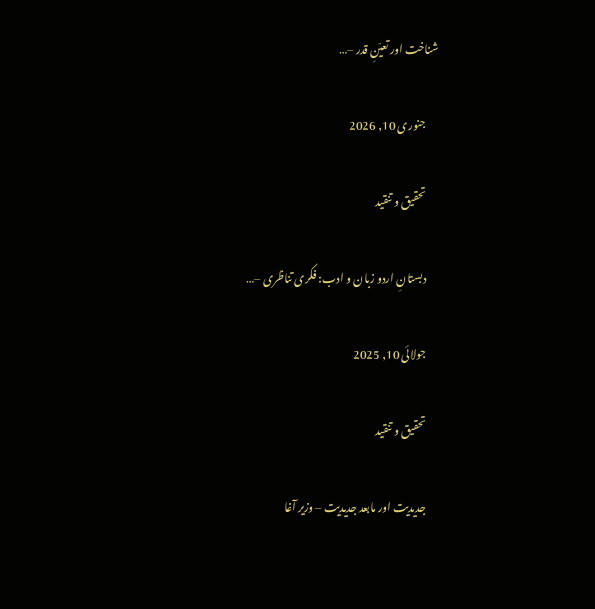شناخت اور تعیّنِ قدر –…

      جنوری 10, 2026

      تحقیق و تنقید

      دبستانِ اردو زبان و ادب: فکری تناظری –…

      جولائی 10, 2025

      تحقیق و تنقید

      جدیدیت اور مابعد جدیدیت – وزیر آغا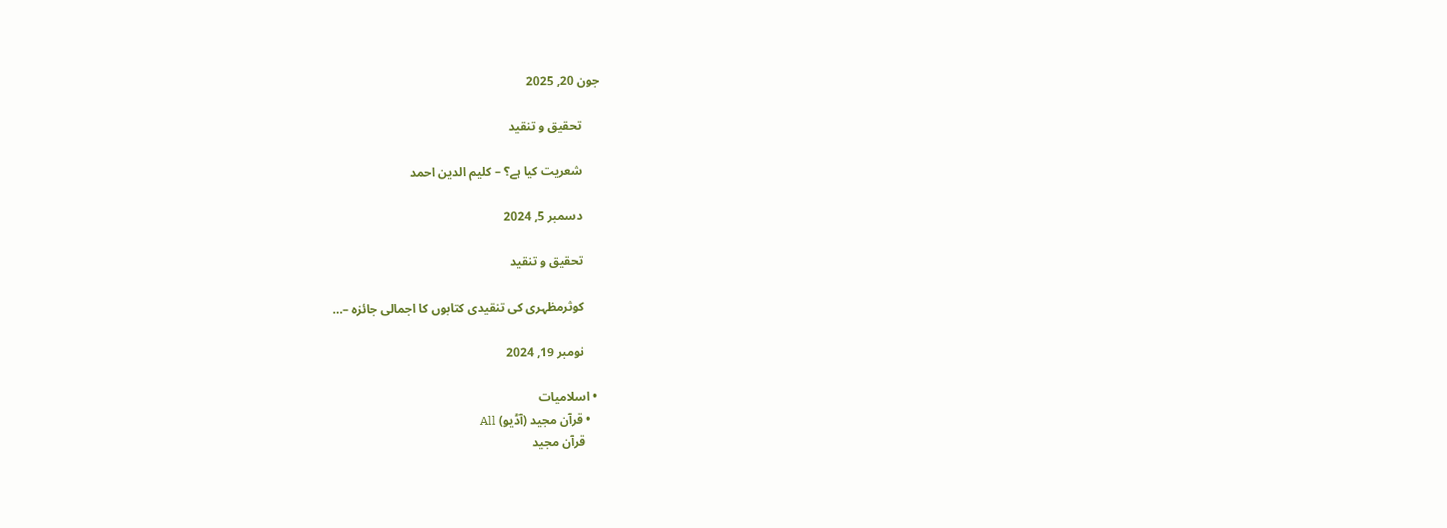جون 20, 2025

      تحقیق و تنقید

      شعریت کیا ہے؟ – کلیم الدین احمد

      دسمبر 5, 2024

      تحقیق و تنقید

      کوثرمظہری کی تنقیدی کتابوں کا اجمالی جائزہ –…

      نومبر 19, 2024

  • اسلامیات
    • قرآن مجید (آڈیو) All
      قرآن مجید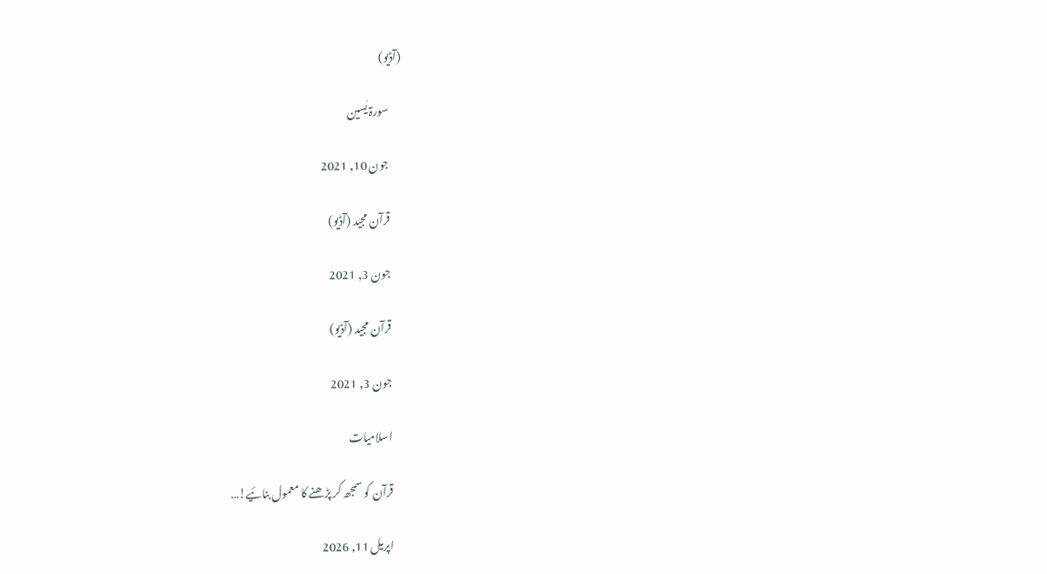(آڈیو)

      سورۃ یٰسین

      جون 10, 2021

      قرآن مجید (آڈیو)

      جون 3, 2021

      قرآن مجید (آڈیو)

      جون 3, 2021

      اسلامیات

      قرآن کو سمجھ کر پڑھنے کا معمول بنائیے!…

      اپریل 11, 2026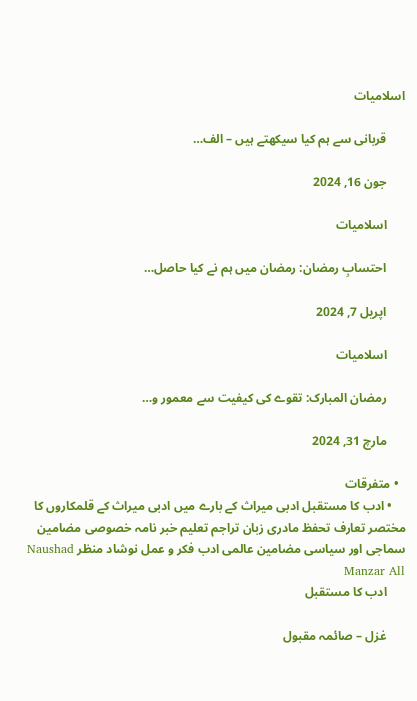اسلامیات

      قربانی سے ہم کیا سیکھتے ہیں – الف…

      جون 16, 2024

      اسلامیات

      احتسابِ رمضان: رمضان میں ہم نے کیا حاصل…

      اپریل 7, 2024

      اسلامیات

      رمضان المبارک: تقوے کی کیفیت سے معمور و…

      مارچ 31, 2024

  • متفرقات
    • ادب کا مستقبل ادبی میراث کے بارے میں ادبی میراث کے قلمکاروں کا مختصر تعارف تحفظ مادری زبان تراجم تعلیم خبر نامہ خصوصی مضامین سماجی اور سیاسی مضامین عالمی ادب فکر و عمل نوشاد منظر Naushad Manzar All
      ادب کا مستقبل

      غزل – صائمہ مقبول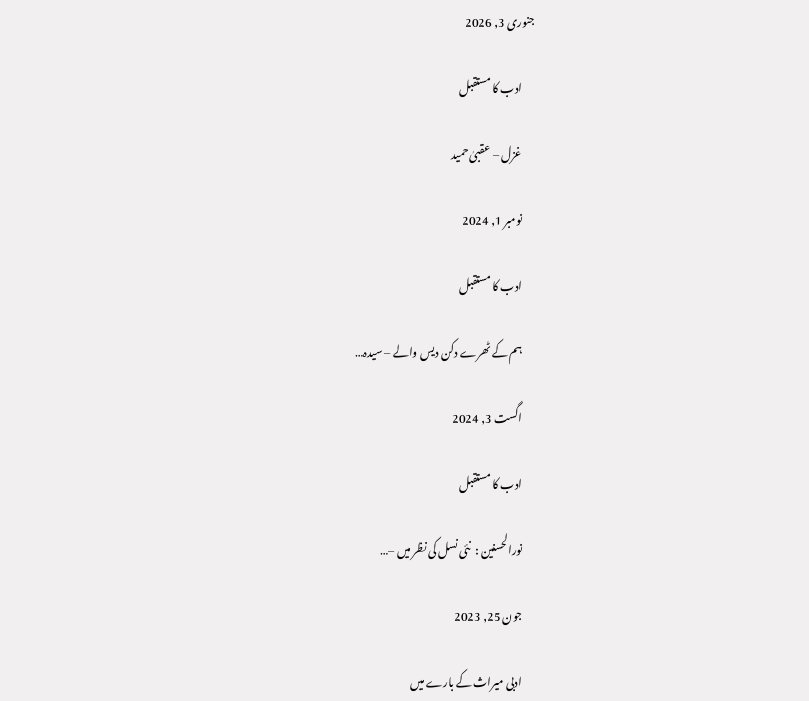جنوری 3, 2026

      ادب کا مستقبل

      غزل – عقبیٰ حمید

      نومبر 1, 2024

      ادب کا مستقبل

      ہم کے ٹھرے دکن دیس والے – سیدہ…

      اگست 3, 2024

      ادب کا مستقبل

      نورالحسنین :  نئی نسل کی نظر میں –…

      جون 25, 2023

      ادبی میراث کے بارے میں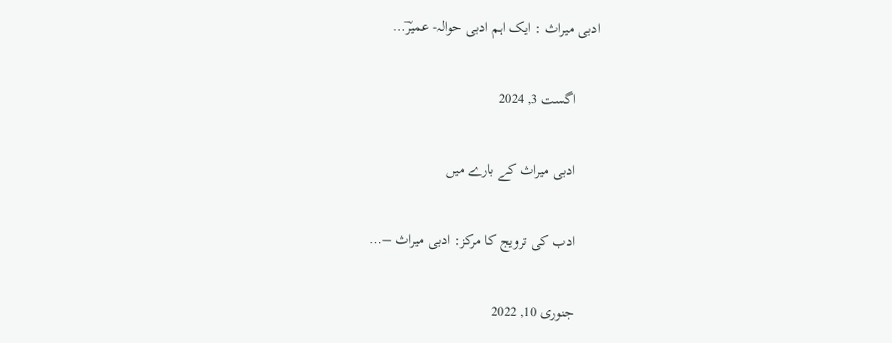ادبی میراث : ایک اہم ادبی حوالہ- عمیرؔ…

      اگست 3, 2024

      ادبی میراث کے بارے میں

      ادب کی ترویج کا مرکز: ادبی میراث –…

      جنوری 10, 2022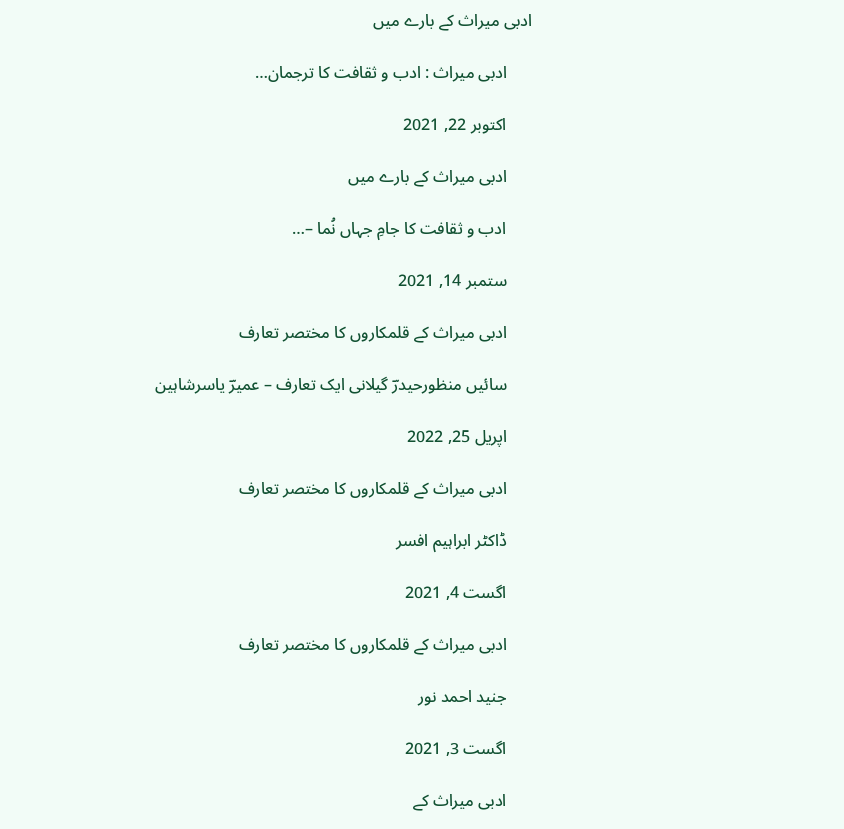ادبی میراث کے بارے میں

      ادبی میراث : ادب و ثقافت کا ترجمان…

      اکتوبر 22, 2021

      ادبی میراث کے بارے میں

      ادب و ثقافت کا جامِ جہاں نُما –…

      ستمبر 14, 2021

      ادبی میراث کے قلمکاروں کا مختصر تعارف

      سائیں منظورحیدرؔ گیلانی ایک تعارف – عمیرؔ یاسرشاہین

      اپریل 25, 2022

      ادبی میراث کے قلمکاروں کا مختصر تعارف

      ڈاکٹر ابراہیم افسر

      اگست 4, 2021

      ادبی میراث کے قلمکاروں کا مختصر تعارف

      جنید احمد نور

      اگست 3, 2021

      ادبی میراث کے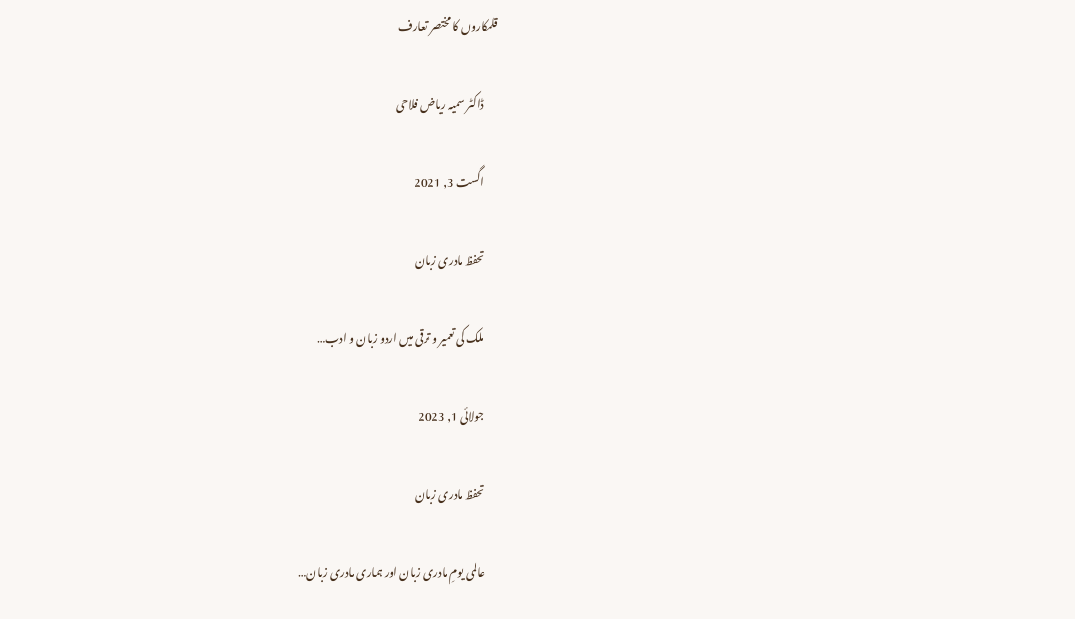قلمکاروں کا مختصر تعارف

      ڈاکٹر سمیہ ریاض فلاحی

      اگست 3, 2021

      تحفظ مادری زبان

      ملک کی تعمیر و ترقی میں اردو زبان و ادب…

      جولائی 1, 2023

      تحفظ مادری زبان

      عالمی یومِ مادری زبان اور ہماری مادری زبان…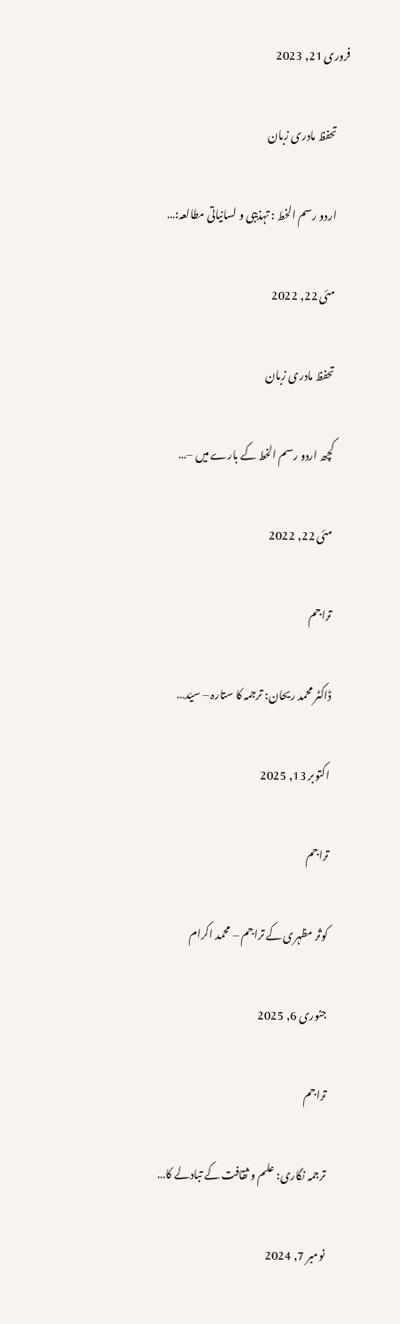فروری 21, 2023

      تحفظ مادری زبان

      اردو رسم الخط : تہذیبی و لسانیاتی مطالعہ:…

      مئی 22, 2022

      تحفظ مادری زبان

      کچھ اردو رسم الخط کے بارے میں –…

      مئی 22, 2022

      تراجم

      ڈاکٹر محمد ریحان: ترجمہ کا ستارہ – سیّد…

      اکتوبر 13, 2025

      تراجم

      کوثر مظہری کے تراجم – محمد اکرام

      جنوری 6, 2025

      تراجم

      ترجمہ نگاری: علم و ثقافت کے تبادلے کا…

      نومبر 7, 2024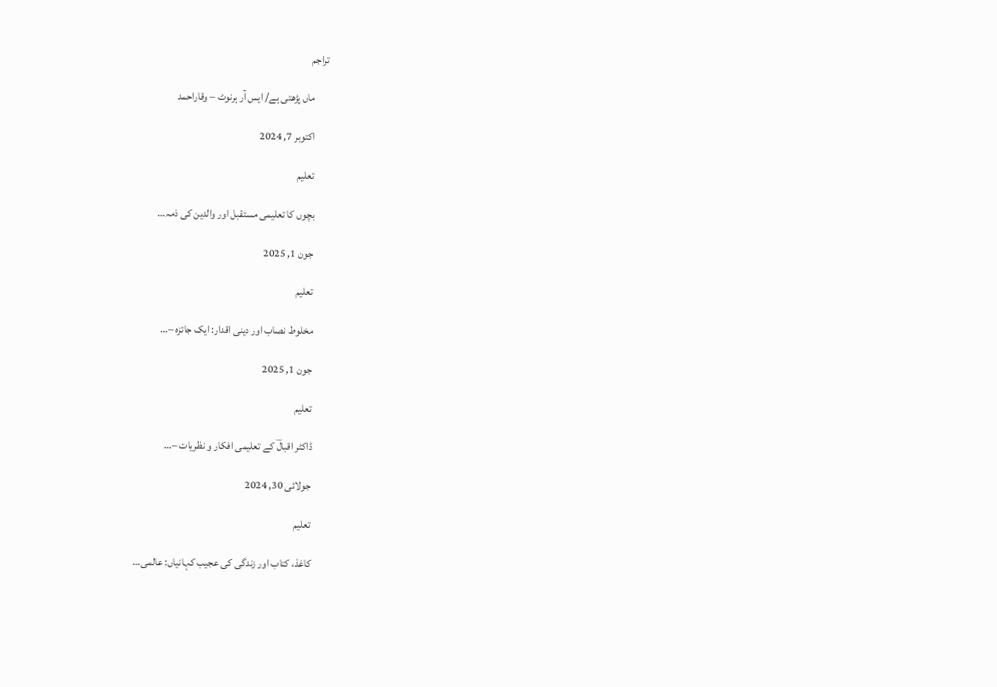تراجم

      ماں پڑھتی ہے/ ایس آر ہرنوٹ – وقاراحمد

      اکتوبر 7, 2024

      تعلیم

      بچوں کا تعلیمی مستقبل اور والدین کی ذمہ…

      جون 1, 2025

      تعلیم

      مخلوط نصاب اور دینی اقدار: ایک جائزہ –…

      جون 1, 2025

      تعلیم

      ڈاکٹر اقبالؔ کے تعلیمی افکار و نظریات –…

      جولائی 30, 2024

      تعلیم

      کاغذ، کتاب اور زندگی کی عجیب کہانیاں: عالمی…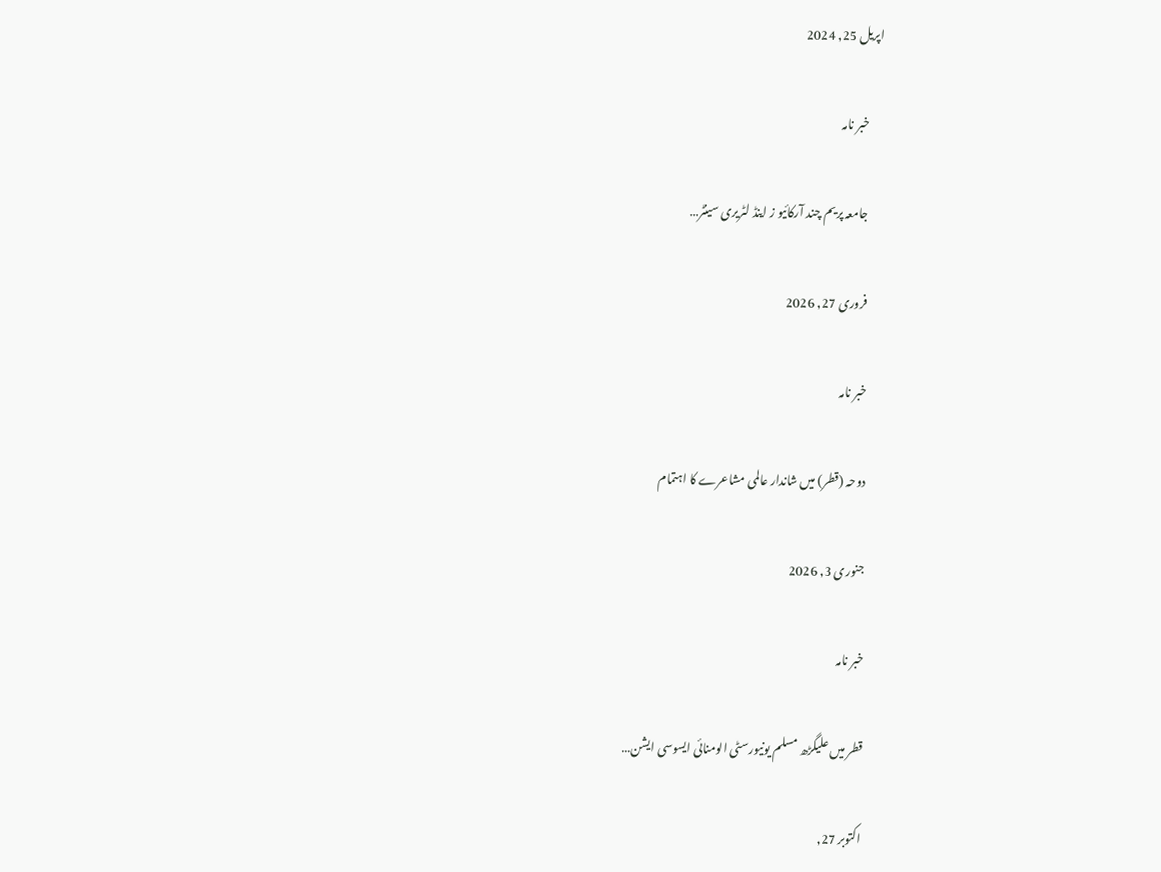اپریل 25, 2024

      خبر نامہ

      جامعہ پریم چند آرکائیو ز اینڈ لٹریری سینٹر…

      فروری 27, 2026

      خبر نامہ

      دوحہ (قطر) میں شاندار عالمی مشاعرے کا اہتمام

      جنوری 3, 2026

      خبر نامہ

      قطر میں علیگڑھ مسلم یونیورسٹی الومنائی ایسوسی ایشن…

      اکتوبر 27,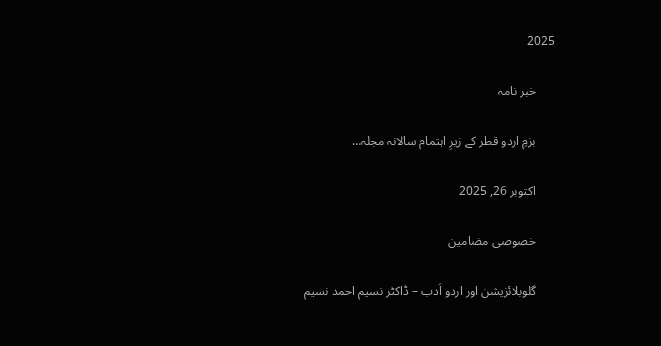2025

      خبر نامہ

      بزمِ اردو قطر کے زیرِ اہتمام سالانہ مجلہ…

      اکتوبر 26, 2025

      خصوصی مضامین

      گلوبلائزیشن اور اردو اَدب – ڈاکٹر نسیم احمد نسیم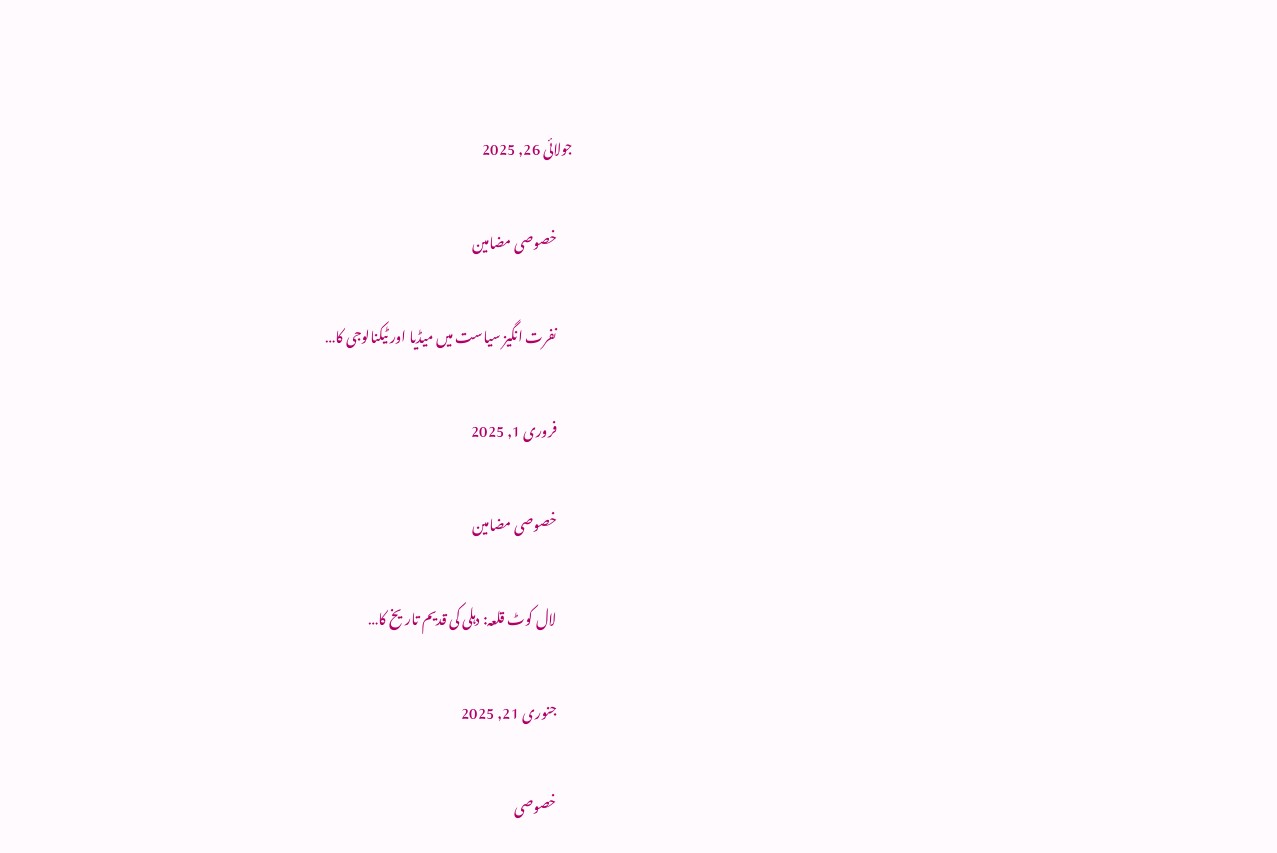جولائی 26, 2025

      خصوصی مضامین

      نفرت انگیز سیاست میں میڈیا اور ٹیکنالوجی کا…

      فروری 1, 2025

      خصوصی مضامین

      لال کوٹ قلعہ: دہلی کی قدیم تاریخ کا…

      جنوری 21, 2025

      خصوصی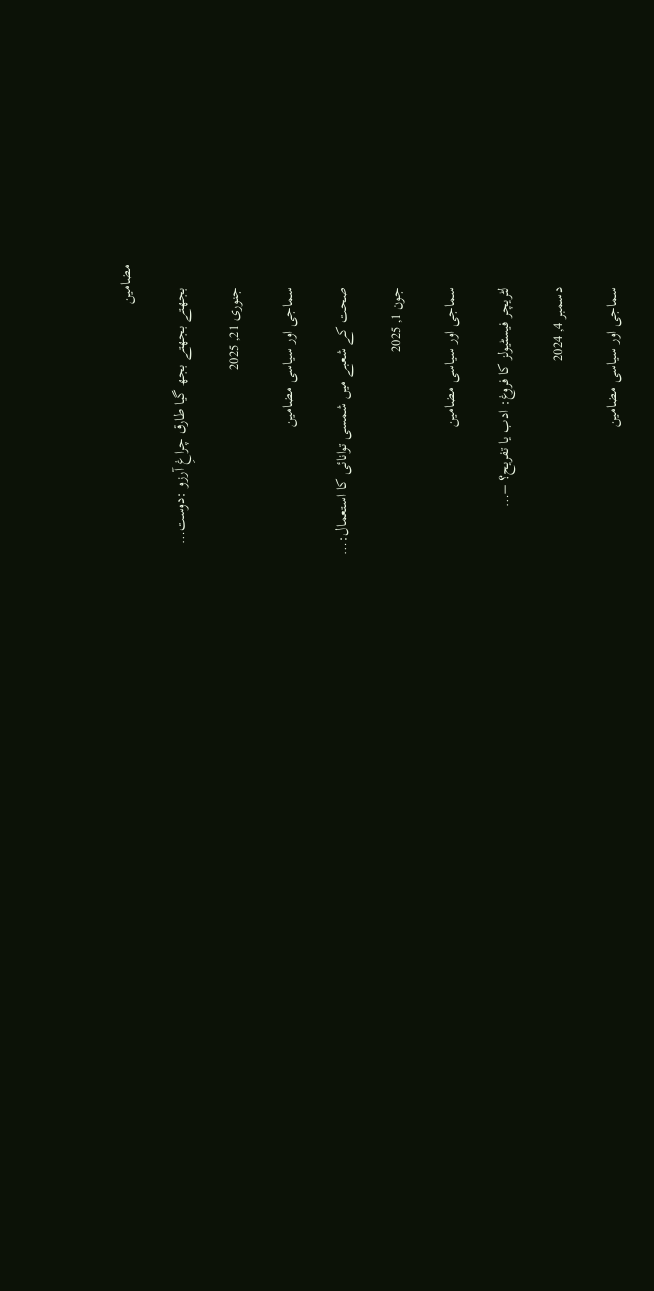مضامین

      بجھتے بجھتے بجھ گیا طارق چراغِ آرزو :دوست…

      جنوری 21, 2025

      سماجی اور سیاسی مضامین

      صحت کے شعبے میں شمسی توانائی کا استعمال:…

      جون 1, 2025

      سماجی اور سیاسی مضامین

      لٹریچر فیسٹیولز کا فروغ: ادب یا تفریح؟ –…

      دسمبر 4, 2024

      سماجی اور سیاسی مضامین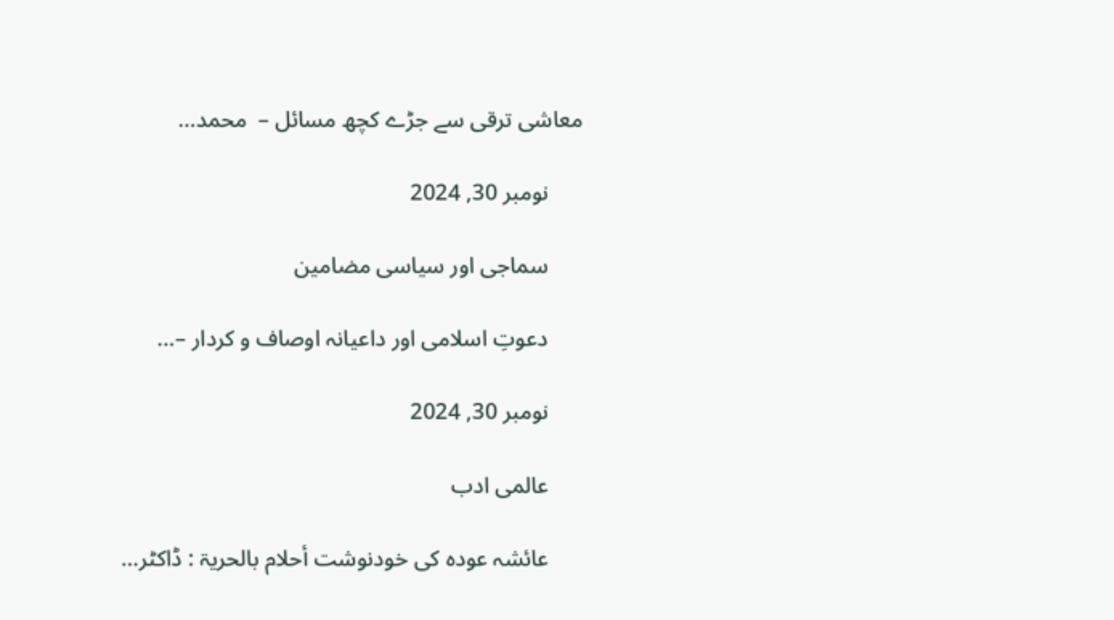معاشی ترقی سے جڑے کچھ مسائل –  محمد…

      نومبر 30, 2024

      سماجی اور سیاسی مضامین

      دعوتِ اسلامی اور داعیانہ اوصاف و کردار –…

      نومبر 30, 2024

      عالمی ادب

      عائشہ عودہ کی خودنوشت أحلام بالحریۃ : ڈاکٹر…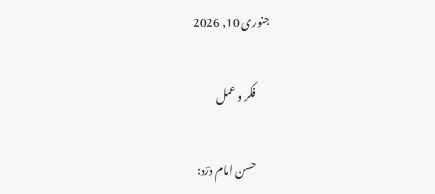جنوری 10, 2026

      فکر و عمل

      حسن امام درؔد: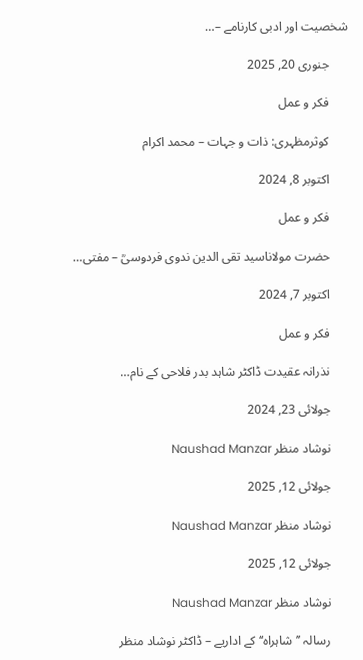شخصیت اور ادبی کارنامے –…

      جنوری 20, 2025

      فکر و عمل

      کوثرمظہری: ذات و جہات – محمد اکرام

      اکتوبر 8, 2024

      فکر و عمل

      حضرت مولاناسید تقی الدین ندوی فردوسیؒ – مفتی…

      اکتوبر 7, 2024

      فکر و عمل

      نذرانہ عقیدت ڈاکٹر شاہد بدر فلاحی کے نام…

      جولائی 23, 2024

      نوشاد منظر Naushad Manzar

      جولائی 12, 2025

      نوشاد منظر Naushad Manzar

      جولائی 12, 2025

      نوشاد منظر Naushad Manzar

      رسالہ ’’شاہراہ‘‘ کے اداریے – ڈاکٹر نوشاد منظر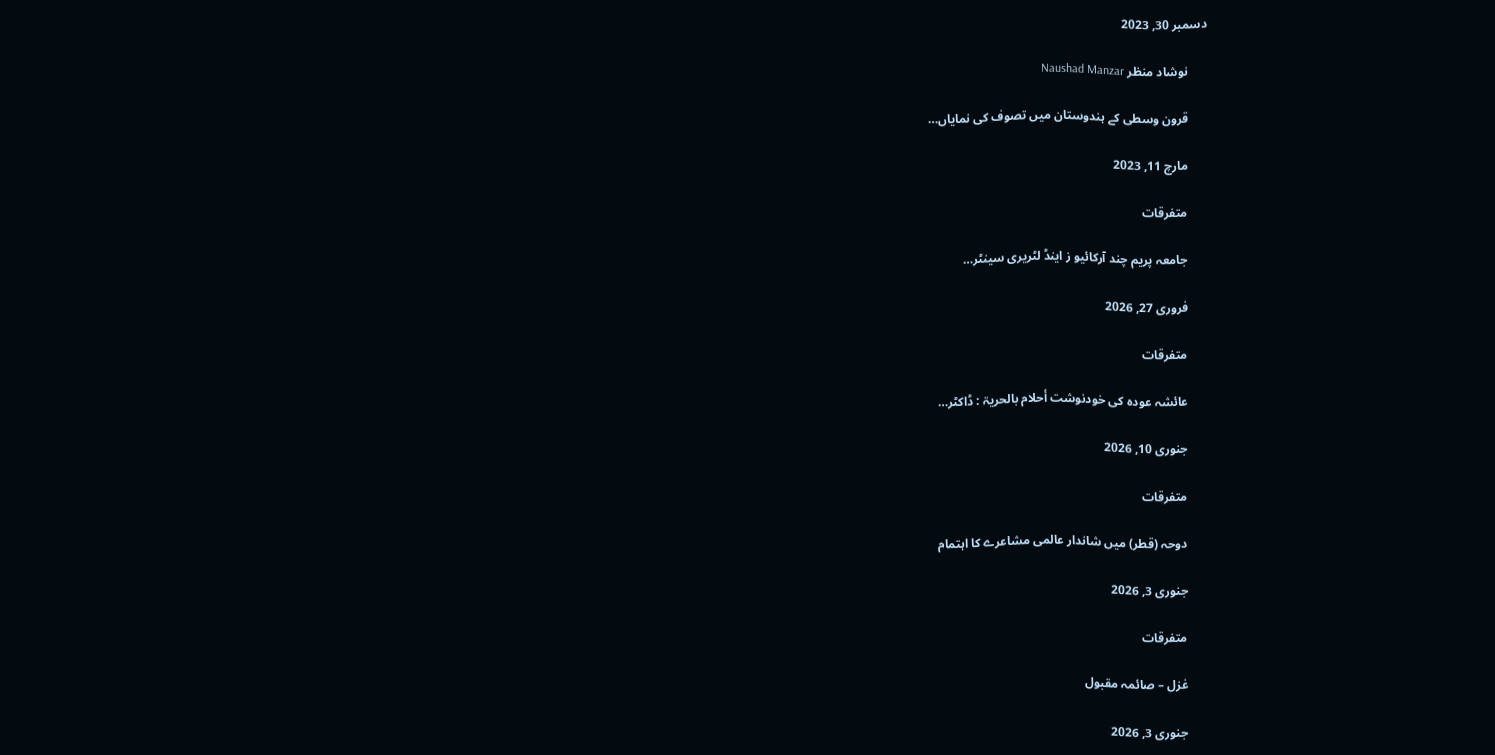دسمبر 30, 2023

      نوشاد منظر Naushad Manzar

      قرون وسطی کے ہندوستان میں تصوف کی نمایاں…

      مارچ 11, 2023

      متفرقات

      جامعہ پریم چند آرکائیو ز اینڈ لٹریری سینٹر…

      فروری 27, 2026

      متفرقات

      عائشہ عودہ کی خودنوشت أحلام بالحریۃ : ڈاکٹر…

      جنوری 10, 2026

      متفرقات

      دوحہ (قطر) میں شاندار عالمی مشاعرے کا اہتمام

      جنوری 3, 2026

      متفرقات

      غزل – صائمہ مقبول

      جنوری 3, 2026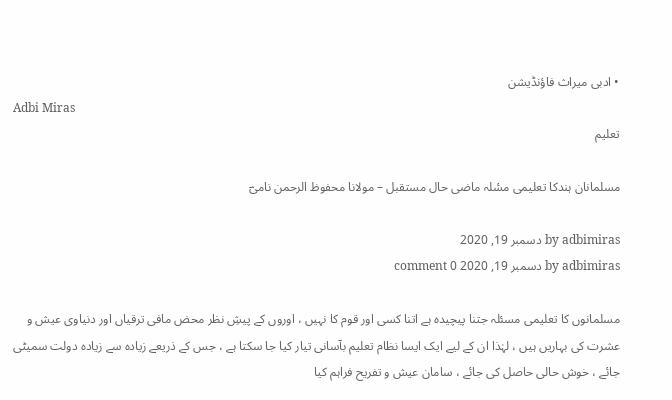• ادبی میراث فاؤنڈیشن
Adbi Miras
تعلیم

مسلمانان ہندکا تعلیمی مسٔلہ ماضی حال مستقبل – مولانا محفوظ الرحمن نامیؔ

by adbimiras دسمبر 19, 2020
by adbimiras دسمبر 19, 2020 0 comment

مسلمانوں کا تعلیمی مسئلہ جتنا پیچیدہ ہے اتنا کسی اور قوم کا نہیں ، اوروں کے پیشِ نظر محض مافی ترقیاں اور دنیاوی عیش و عشرت کی بہاریں ہیں ، لہٰذا ان کے لیے ایک ایسا نظام تعلیم بآسانی تیار کیا جا سکتا ہے ، جس کے ذریعے زیادہ سے زیادہ دولت سمیٹی جائے ، خوش حالی حاصل کی جائے ، سامان عیش و تفریح فراہم کیا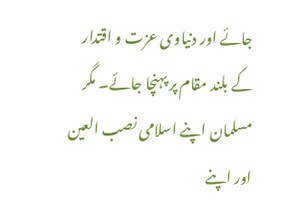جائے اور دنیاوی عزت و اقتدار کے بلند مقام پر پہنچا جائے۔ مگر مسلمان اپنے اسلامی نصب العین اور اپنے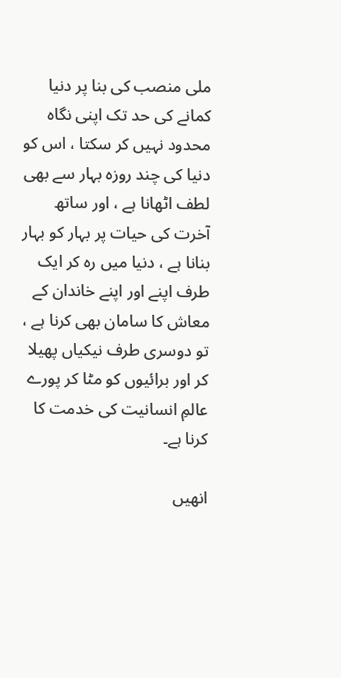ملی منصب کی بنا پر دنیا کمانے کی حد تک اپنی نگاہ محدود نہیں کر سکتا ، اس کو دنیا کی چند روزہ بہار سے بھی لطف اٹھانا ہے ، اور ساتھ آخرت کی حیات پر بہار کو بہار بنانا ہے ، دنیا میں رہ کر ایک طرف اپنے اور اپنے خاندان کے معاش کا سامان بھی کرنا ہے ، تو دوسری طرف نیکیاں پھیلا کر اور برائیوں کو مٹا کر پورے عالمِ انسانیت کی خدمت کا کرنا ہے۔

انھیں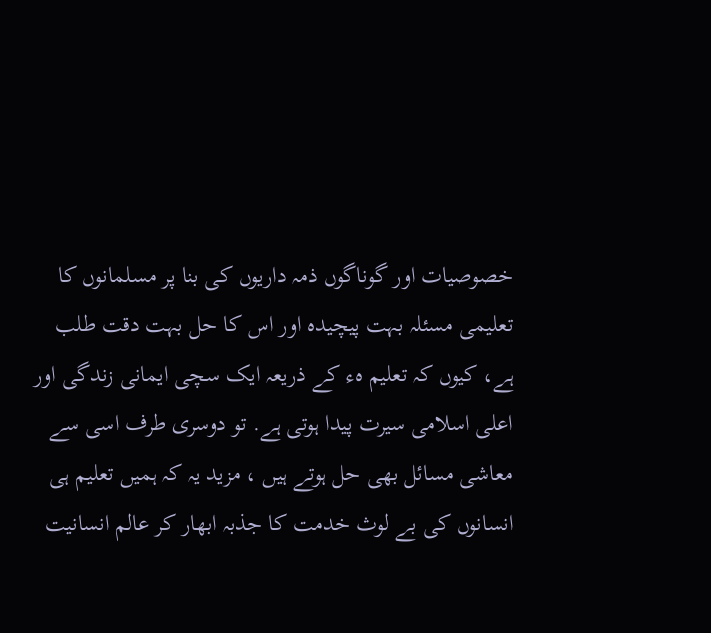خصوصیات اور گوناگوں ذمہ داریوں کی بنا پر مسلمانوں کا تعلیمی مسئلہ بہت پیچیدہ اور اس کا حل بہت دقت طلب ہے، کیوں کہ تعلیم ہء کے ذریعہ ایک سچی ایمانی زندگی اور اعلی اسلامی سیرت پیدا ہوتی ہے. تو دوسری طرف اسی سے معاشی مسائل بھی حل ہوتے ہیں ، مزید یہ کہ ہمیں تعلیم ہی انسانوں کی بے لوث خدمت کا جذبہ ابھار کر عالم انسانیت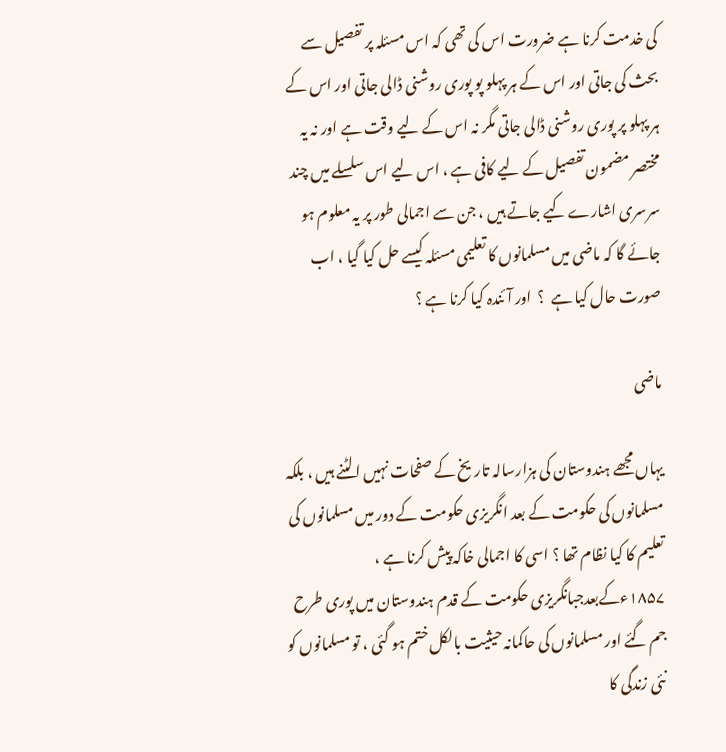کی خدمت کرنا ہے ضرورت اس کی تھی کہ اس مسئلہ پر تفصیل سے بحث کی جاتی اور اس کے ہر پہلو پو پوری روشنی ڈالی جاتی اور اس کے ہر پہلو پر پوری روشنی ڈالی جاتی مگر نہ اس کے لیے وقت ہے اور نہ یہ مختصر مضمون تفصیل کے لیے کافی ہے ، اس لیے اس سلسلے میں چند سرسری اشارے کیے جاتے ہیں ، جن سے اجمالی طور پر یہ معلوم ہو جائے گا کہ ماضی میں مسلمانوں کا تعلیمی مسئلہ کیسے حل کیا گیا ، اب صورت حال کیا ہے  ؟  اور آئندہ کیا کرنا ہے ؟

ماضی

یہاں مجھے ہندوستان کی ہزارسالہ تاریخ کے صفحات نہیں الٹنے ہیں ، بلکہ مسلمانوں کی حکومت کے بعد انگریزی حکومت کے دور میں مسلمانوں کی تعلیم کا کیا نظام تھا ؟ اسی کا اجمالی خاکہ پیش کرنا ہے ،  ۱۸۵۷ءکےبعدجبانگریزی حکومت کے قدم ہندوستان میں پوری طرح جم گئے اور مسلمانوں کی حاکمانہ حیثیت بالکل ختم ہو گئی ، تو مسلمانوں کو نئی زندگی کا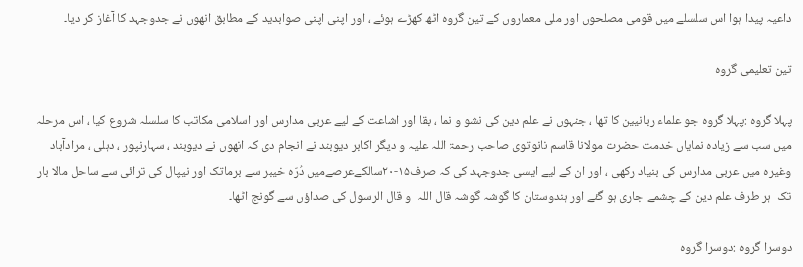داعیہ پیدا ہوا اس سلسلے میں قومی مصلحوں اور ملی معماروں کے تین گروہ اٹھ کھڑے ہوئے ، اور اپنی اپنی صوابدید کے مطابق انھوں نے جدوجہد کا آغاز کر دیا۔

تین تعلیمی گروہ

پہلا گروہ :پہلا گروہ جو علماء ربانیین کا تھا ، جنہوں نے علم دین کی نشو و نما ، بقا اور اشاعت کے لیے عربی مدارس اور اسلامی مکاتب کا سلسلہ شروع کیا ، اس مرحلہ میں سب سے زیادہ نمایاں خدمت حضرت مولانا قاسم نانوتوی صاحب رحمۃ اللہ علیہ و دیگر اکابر دیوبند نے انجام دی کہ انھوں نے دیوبند ، سہارنپور ، دہلی ، مرادآباد وغیرہ میں عربی مدارس کی بنیاد رکھی ، اور ان کے لیے ایسی جدوجہد کی کہ صرف۱۵-۲۰سالکےعرصےمیں دُرّہ خیبر سے برماتک اور نیپال کی ترائی سے ساحل مالا بار تک  ہر طرف علم دین کے چشمے جاری ہو گئے اور ہندوستان کا گوشہ گوشہ قال اللہ  و قال الرسول کی صداؤں سے گونج اٹھا۔

دوسرا گروہ :دوسرا گروہ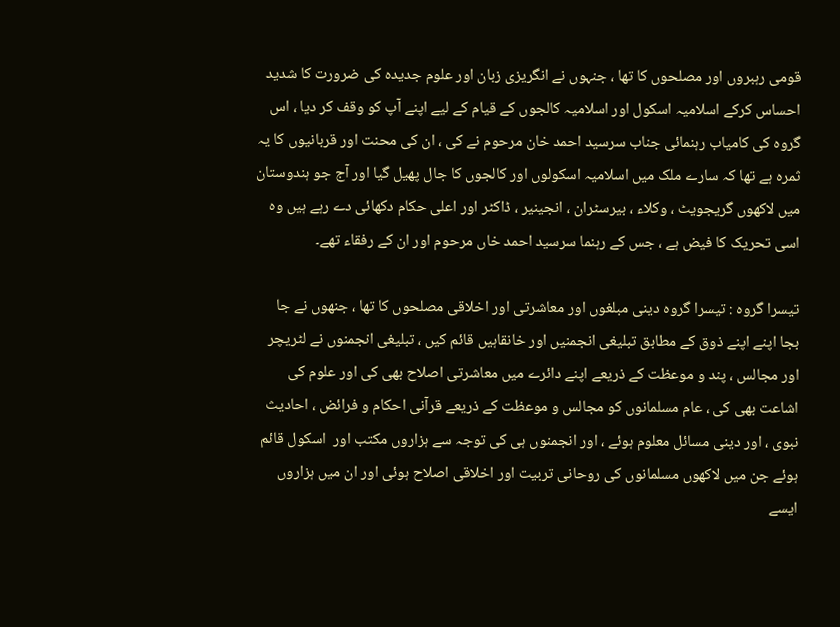قومی رہبروں اور مصلحوں کا تھا ، جنہوں نے انگریزی زبان اور علوم جدیدہ کی ضرورت کا شدید احساس کرکے اسلامیہ اسکول اور اسلامیہ کالجوں کے قیام کے لیے اپنے آپ کو وقف کر دیا ، اس گروہ کی کامیاب رہنمائی جناب سرسید احمد خان مرحوم نے کی ، ان کی محنت اور قربانیوں کا یہ ثمرہ ہے تھا کہ سارے ملک میں اسلامیہ اسکولوں اور کالجوں کا جال پھیل گیا اور آج جو ہندوستان میں لاکھوں گریجویٹ ، وکلاء ، بیرسٹران ، انجینیر ، ڈاکٹر اور اعلی حکام دکھائی دے رہے ہیں وہ اسی تحریک کا فیض ہے ، جس کے رہنما سرسید احمد خاں مرحوم اور ان کے رفقاء تھے۔

تیسرا گروہ : تیسرا گروہ دینی مبلغوں اور معاشرتی اور اخلاقی مصلحوں کا تھا ، جنھوں نے جا بجا اپنے اپنے ذوق کے مطابق تبلیغی انجمنیں اور خانقاہیں قائم کیں ، تبلیغی انجمنوں نے لٹریچر اور مجالس ، پند و موعظت کے ذریعے اپنے دائرے میں معاشرتی اصلاح بھی کی اور علوم کی اشاعت بھی کی ، عام مسلمانوں کو مجالس و موعظت کے ذریعے قرآنی احکام و فرائض ، احادیث نبوی ، اور دینی مسائل معلوم ہوئے ، اور انجمنوں ہی کی توجہ سے ہزاروں مکتب اور  اسکول قائم ہوئے جن میں لاکھوں مسلمانوں کی روحانی تربیت اور اخلاقی اصلاح ہوئی اور ان میں ہزاروں ایسے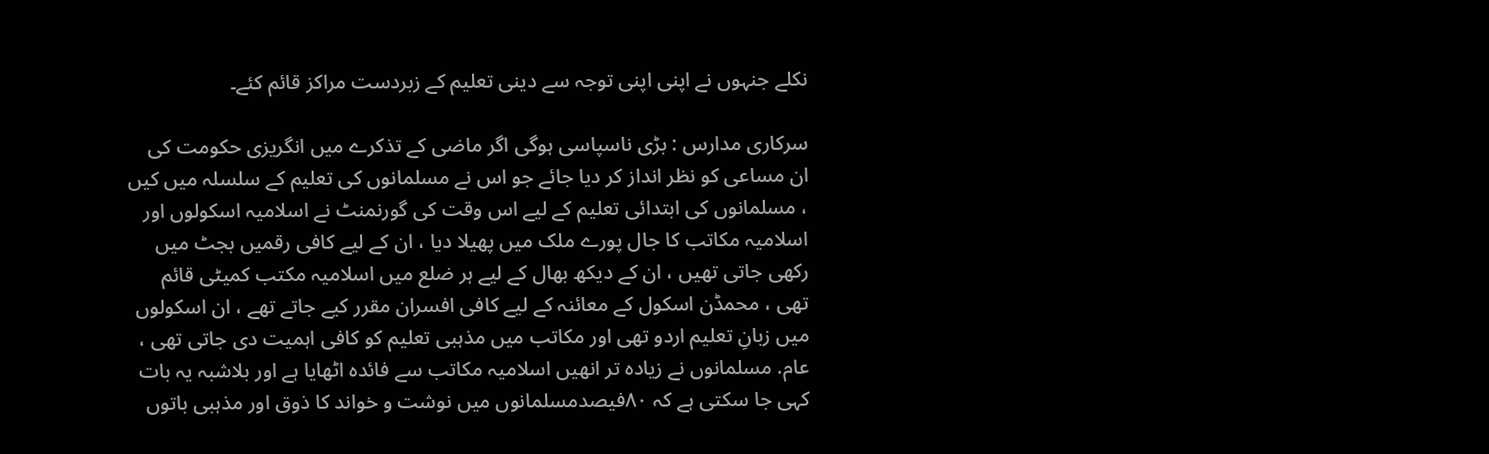نکلے جنہوں نے اپنی اپنی توجہ سے دینی تعلیم کے زبردست مراکز قائم کئے۔

سرکاری مدارس : بڑی ناسپاسی ہوگی اگر ماضی کے تذکرے میں انگریزی حکومت کی ان مساعی کو نظر انداز کر دیا جائے جو اس نے مسلمانوں کی تعلیم کے سلسلہ میں کیں ، مسلمانوں کی ابتدائی تعلیم کے لیے اس وقت کی گورنمنٹ نے اسلامیہ اسکولوں اور اسلامیہ مکاتب کا جال پورے ملک میں پھیلا دیا ، ان کے لیے کافی رقمیں بجٹ میں رکھی جاتی تھیں ، ان کے دیکھ بھال کے لیے ہر ضلع میں اسلامیہ مکتب کمیٹی قائم تھی ، محمڈن اسکول کے معائنہ کے لیے کافی افسران مقرر کیے جاتے تھے ، ان اسکولوں میں زبانِ تعلیم اردو تھی اور مکاتب میں مذہبی تعلیم کو کافی اہمیت دی جاتی تھی ، عام. مسلمانوں نے زیادہ تر انھیں اسلامیہ مکاتب سے فائدہ اٹھایا ہے اور بلاشبہ یہ بات کہی جا سکتی ہے کہ ۸۰فیصدمسلمانوں میں نوشت و خواند کا ذوق اور مذہبی باتوں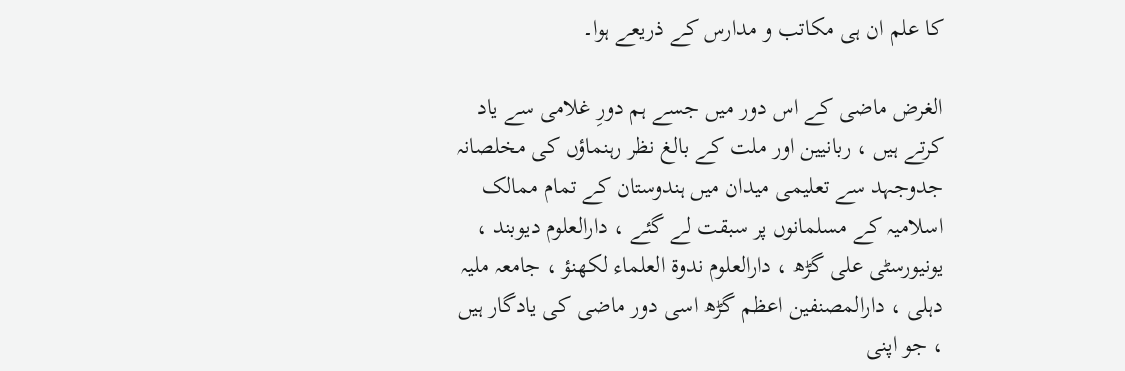کا علم ان ہی مکاتب و مدارس کے ذریعے ہوا۔

الغرض ماضی کے اس دور میں جسے ہم دورِ غلامی سے یاد کرتے ہیں ، ربانیین اور ملت کے بالغ نظر رہنماؤں کی مخلصانہ جدوجہد سے تعلیمی میدان میں ہندوستان کے تمام ممالک اسلامیہ کے مسلمانوں پر سبقت لے گئے ، دارالعلوم دیوبند ، یونیورسٹی علی گڑھ ، دارالعلوم ندوۃ العلماء لکھنؤ ، جامعہ ملیہ دہلی ، دارالمصنفین اعظم گڑھ اسی دور ماضی کی یادگار ہیں ، جو اپنی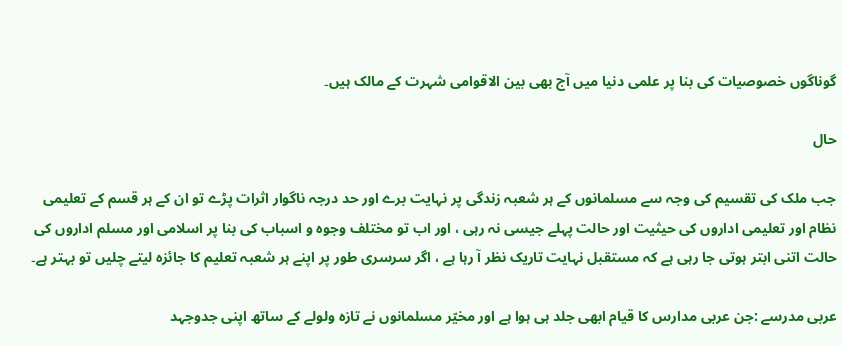گوناگوں خصوصیات کی بنا پر علمی دنیا میں آج بھی بین الاقوامی شہرت کے مالک ہیں۔

حال

جب ملک کی تقسیم کی وجہ سے مسلمانوں کے ہر شعبہ زندگی پر نہایت برے اور حد درجہ ناگوار اثرات پڑے تو ان کے ہر قسم کے تعلیمی نظام اور تعلیمی اداروں کی حیثیت اور حالت پہلے جیسی نہ رہی ، اور اب تو مختلف وجوہ و اسباب کی بنا پر اسلامی اور مسلم اداروں کی حالت اتنی ابتر ہوتی جا رہی ہے کہ مستقبل نہایت تاریک نظر آ رہا ہے ، اگر سرسری طور پر اپنے ہر شعبہ تعلیم کا جائزہ لیتے چلیں تو بہتر ہے۔

عربی مدرسے :جن عربی مدارس کا قیام ابھی جلد ہی ہوا ہے اور مخیّر مسلمانوں نے تازہ ولولے کے ساتھ اپنی جدوجہد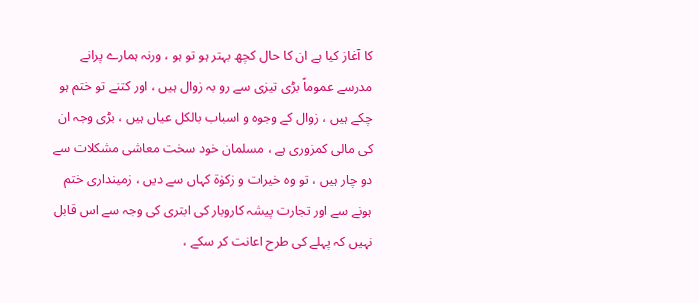کا آغاز کیا ہے ان کا حال کچھ بہتر ہو تو ہو ، ورنہ ہمارے پرانے مدرسے عموماً بڑی تیزی سے رو بہ زوال ہیں ، اور کتنے تو ختم ہو چکے ہیں ، زوال کے وجوہ و اسباب بالکل عیاں ہیں ، بڑی وجہ ان کی مالی کمزوری ہے ، مسلمان خود سخت معاشی مشکلات سے دو چار ہیں ، تو وہ خیرات و زکوٰۃ کہاں سے دیں ، زمینداری ختم ہونے سے اور تجارت پیشہ کاروبار کی ابتری کی وجہ سے اس قابل نہیں کہ پہلے کی طرح اعانت کر سکے ،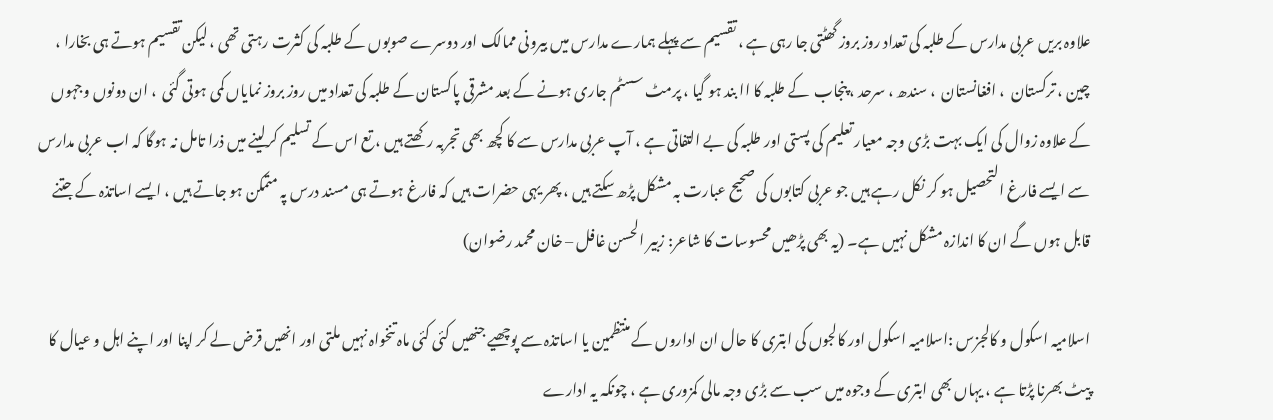علاوہ بریں عربی مدارس کے طلبہ کی تعداد روز بروز گھٹتی جا رہی ہے ، تقسیم سے پہلے ہمارے مدارس میں بیرونی ممالک اور دوسرے صوبوں کے طلبہ کی کثرت رہتی تھی ، لیکن تقسیم ہوتے ہی بخارا ، چین ، ترکستان  ، افغانستان  ، سندھ ، سرحد ، پنجاب  کے طلبہ کا اا بند ہو گیا ، پرمٹ سسٹم جاری ہونے کے بعد مشرقی پاکستان کے طلبہ کی تعداد میں روز بروز نمایاں کمی ہوتی گئی  ، ان دونوں وجہوں کے علاوہ زوال کی ایک بہت بڑی وجہ معیار تعلیم کی پستی اور طلبہ کی بے التفاتی ہے ، آپ عربی مدارس سے کا کچھ بھی تجربہ رکھتے ہیں ، تع اس کے تسلیم کرلینے میں ذرا تامل نہ ہوگا کہ اب عربی مدارس سے ایسے فارغ التحصیل ہو کر نکل رہے ہیں جو عربی کتابوں کی صحیح عبارت بہ مشکل پڑھ سکتے ہیں ، پھر یہی حضرات ہیں کہ فارغ ہوتے ہی مسند درس پہ متمکن ہو جاتے ہیں ، ایسے اساتذہ کے جتنے قابل ہوں گے ان کا اندازہ مشکل نہیں ہے۔ (یہ بھی پڑھیں محسوسات کا شاعر: زبیر الحسن غافل – خان محمد رضوان)

اسلامیہ اسکول و کالجزس :اسلامیہ اسکول اور کالجوں کی ابتری کا حال ان اداروں کے منتظمین یا اساتذہ سے پوچھیے جنھیں کئی کئی ماہ تنخواہ نہیں ملتی اور انھیں قرض لے کر اپنا اور اپنے اہل و عیال کا پیٹ بھرنا پڑتا ہے ، یہاں بھی ابتری کے وجوہ میں سب سے بڑی وجہ مالی کمزوری ہے ، چونکہ یہ ادارے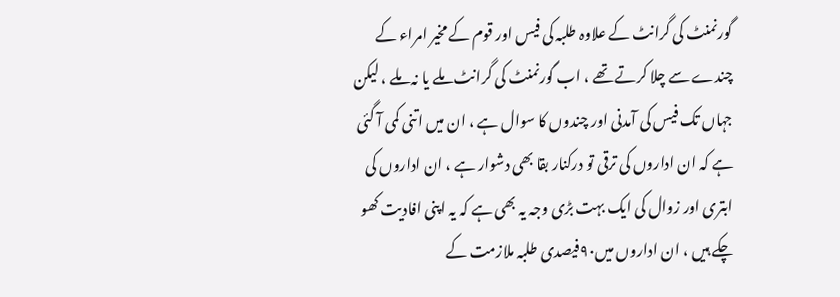گورنمنٹ کی گرانٹ کے علاوہ طلبہ کی فیس اور قوم کے مخیر امراء کے چندے سے چلا کرتے تھے ، اب گورنمنٹ کی گرانٹ ملے یا نہ ملے ، لیکن جہاں تک فیس کی آمدنی اور چندوں کا سوال ہے ، ان میں اتنی کمی آ گئی ہے کہ ان اداروں کی ترقی تو درکنار بقا بھی دشوار ہے ، ان اداروں کی ابتری اور زوال کی ایک بہت بڑی وجہ یہ بھی ہے کہ یہ اپنی افادیت کھو چکے ہیں ، ان اداروں میں۹۰فیصدی طلبہ ملازمت کے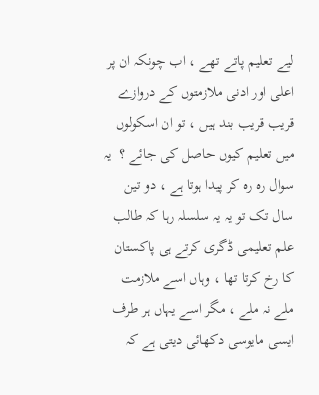لیے تعلیم پاتے تھے ، اب چونکہ ان پر اعلی اور ادنی ملازمتوں کے دروازے قریب قریب بند ہیں ، تو ان اسکولوں میں تعلیم کیوں حاصل کی جائے ؟  یہ سوال رہ رہ کر پیدا ہوتا ہے ، دو تین سال تک تو یہ یہ سلسلہ رہا کہ طالب علم تعلیمی ڈگری کرتے ہی پاکستان کا رخ کرتا تھا ، وہاں اسے ملازمت ملے نہ ملے ، مگر اسے یہاں ہر طرف ایسی مایوسی دکھائی دیتی ہے کہ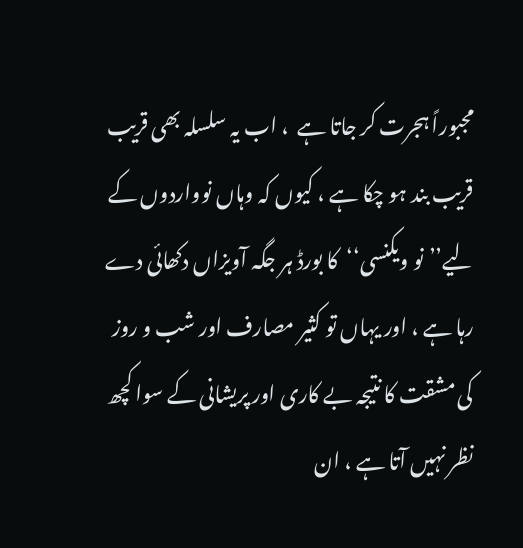مجبوراً ہجرت کر جاتا ہے  ، اب یہ سلسلہ بھی قریب قریب بند ہو چکا ہے ، کیوں کہ وہاں نوواردوں کے لیے’’نو ویکنسی‘‘کا بورڈ ہر جگہ آویزاں دکھائی دے رہا ہے ، اور یہاں تو کثیر مصارف اور شب و روز کی مشقت کا نتیجہ بے کاری اور پریشانی کے سوا کچھ نظر نہیں آتا ہے ، ان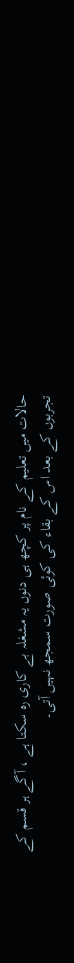حالات میں تعلیم کے نام پر کچھ ہی دنوں یہ مشغلہ بے کاری رہ سکتا ہے ، آگے ہر قسم کے تجربوں کے بعد اس کے بقاء کی کوئی صورت سمجھ نہیں آتی۔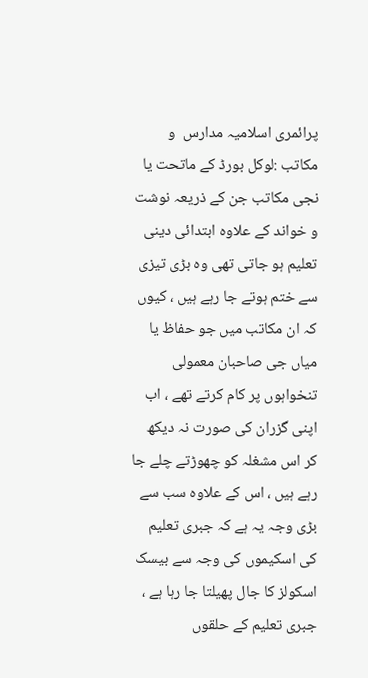پرائمری اسلامیہ مدارس  و مکاتب :لوکل بورڈ کے ماتحت یا نجی مکاتب جن کے ذریعہ نوشت و خواند کے علاوہ ابتدائی دینی تعلیم ہو جاتی تھی وہ بڑی تیزی سے ختم ہوتے جا رہے ہیں ، کیوں کہ ان مکاتب میں جو حفاظ یا میاں جی صاحبان معمولی تنخواہوں پر کام کرتے تھے ، اب اپنی گزران کی صورت نہ دیکھ کر اس مشغلہ کو چھوڑتے چلے جا رہے ہیں ، اس کے علاوہ سب سے بڑی وجہ یہ ہے کہ جبری تعلیم کی اسکیموں کی وجہ سے بیسک اسکولز کا جال پھیلتا جا رہا ہے ، جبری تعلیم کے حلقوں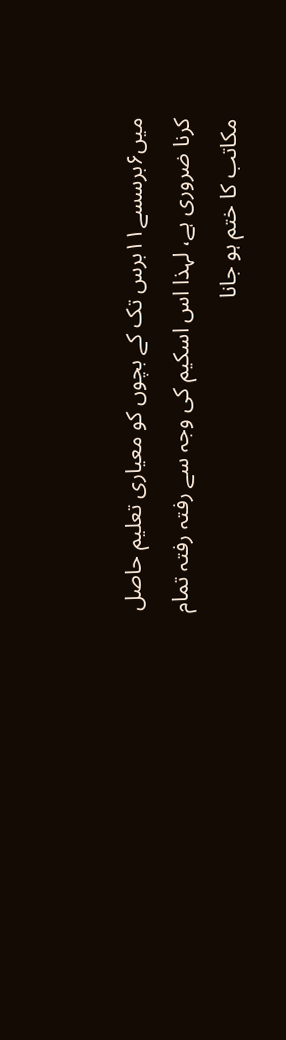میں۶برسسے۱۱برس تک کے بچوں کو معیاری تعلیم حاصل کرنا ضروری ہے، لہذا اس اسکیم کی وجہ سے رفتہ رفتہ تمام مکاتب کا ختم ہو جانا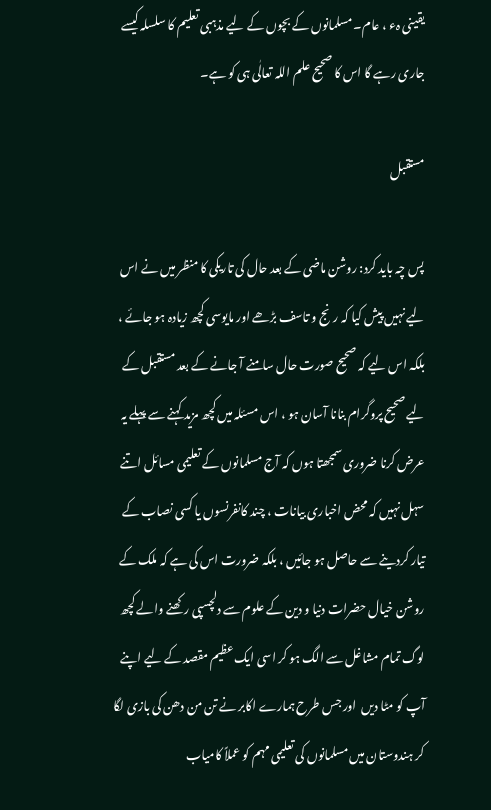یقینی ہء ، عام۔ مسلمانوں کے بچوں کے لیے مذہبی تعلیم کا سلسلہ کیسے جاری رہے گا اس کا صحیح علم اللہ تعالٰی ہی کو ہے۔

مستقبل

پس چہ باید کرد: روشن ماضی کے بعد حال کی تاریکی کا منظر میں نے اس لیے نہیں پیش کیا کہ رنج و تاسف بڑھے اور مایوسی کچھ زیادہ ہو جائے ، بلکہ اس لیے کہ صحیح صورت حال سامنے آ جانے کے بعد مستقبل کے لیے صحیح پروگرام بنانا آسان ہو ، اس مسئلہ میں کچھ مزید کہنے سے پہلے یہ عرض کرنا ضروری سمجھتا ہوں کہ آج مسلمانوں کے تعلیمی مسائل اتنے سہل نہیں کہ محض اخباری بیانات ، چند کانفرنسوں یا کسی نصاب کے تیار کردینے سے حاصل ہو جائیں ، بلکہ ضرورت اس کی ہے کہ ملک کے روشن خیال حضرات دنیا و دین کے علوم سے دلچسپی رکھنے والے کچھ لوگ تمام مشاغل سے الگ ہو کر اسی ایک عظیم مقصد کے لیے اپنے آپ کو مٹا دیں  اور جس طرح ہمارے اکابر نے تن من دھن کی بازی لگا کر ہندوستان میں مسلمانوں کی تعلیمی مہم کو عملاً کامیاب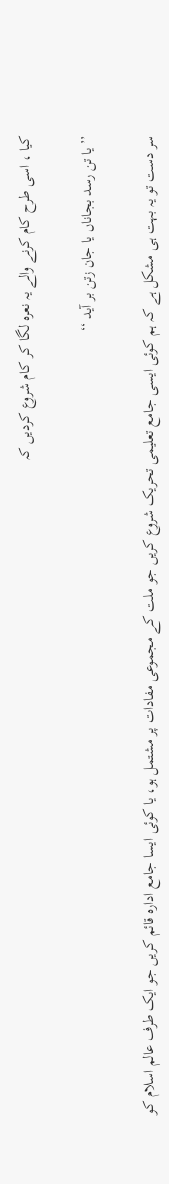کیا ، اسی طرح کام کرنے والے یہ نعرہ لگا کر کام شروع کردیں کہ

’’ یا تن رسد بجاناں یا جان زتن بر آید ‘‘

سر دست تو یہ بہت ہی مشکل ہے کہ ہم کوئی ایسی جامع تعلیمی تحریک شروع کریں جو ملت کے مجموعی مفادات پر مشتمل ہو، یا کوئی ایسا جامع ادارہ قائم کریں جو ایک طرف عالم اسلام کو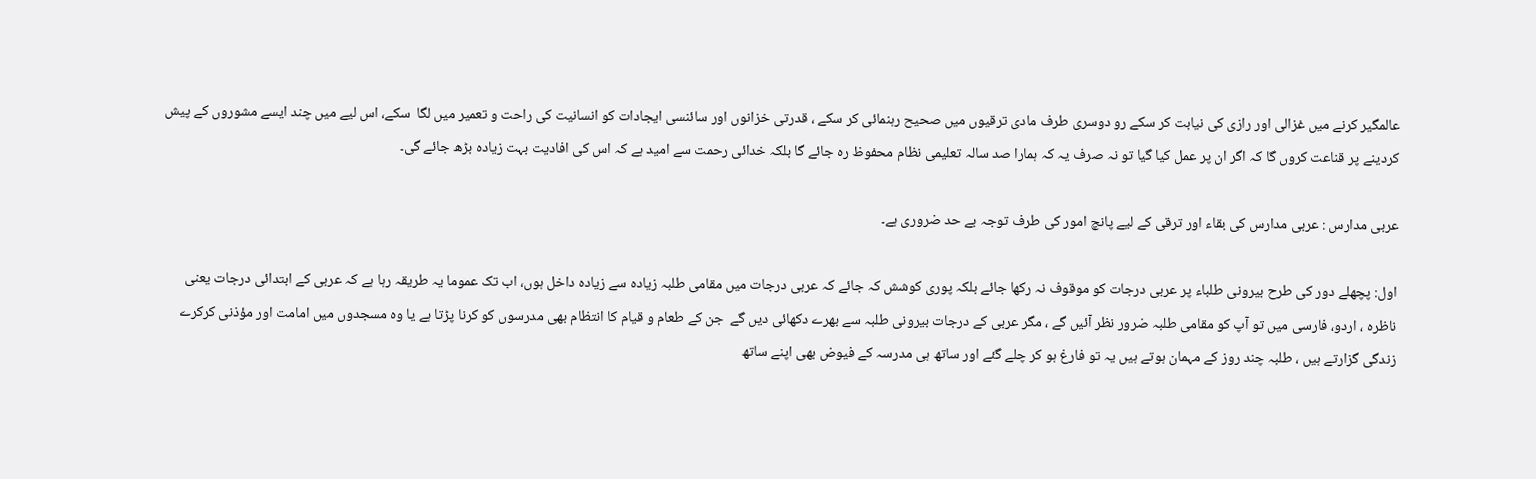عالمگیر کرنے میں غزالی اور رازی کی نیابت کر سکے رو دوسری طرف مادی ترقیوں میں صحیح رہنمائی کر سکے ، قدرتی خزانوں اور سائنسی ایجادات کو انسانیت کی راحت و تعمیر میں لگا  سکے، اس لیے میں چند ایسے مشوروں کے پیش کردینے پر قناعت کروں گا کہ اگر ان پر عمل کیا گیا تو نہ صرف یہ کہ ہمارا صد سالہ تعلیمی نظام محفوظ رہ جائے گا بلکہ خدائی رحمت سے امید ہے کہ اس کی افادیت بہت زیادہ بڑھ جائے گی۔

عربی مدارس : عربی مدارس کی بقاء اور ترقی کے لیے پانچ امور کی طرف توجہ بے حد ضروری ہے۔

اول: پچھلے دور کی طرح بیرونی طلباء پر عربی درجات کو موقوف نہ رکھا جائے بلکہ پوری کوشش کہ جائے کہ عربی درجات میں مقامی طلبہ زیادہ سے زیادہ داخل ہوں، اب تک عموما یہ طریقہ رہا ہے کہ عربی کے ابتدائی درجات یعنی ناظرہ ، اردو، فارسی میں تو آپ کو مقامی طلبہ ضرور نظر آئیں گے ، مگر عربی کے درجات بیرونی طلبہ سے بھرے دکھائی دیں گے  جن کے طعام و قیام کا انتظام بھی مدرسوں کو کرنا پڑتا ہے یا وہ مسجدوں میں امامت اور مؤذنی کرکرے زندگی گزارتے ہیں ، طلبہ چند روز کے مہمان ہوتے ہیں یہ تو فارغ ہو کر چلے گئے اور ساتھ ہی مدرسہ کے فیوض بھی اپنے ساتھ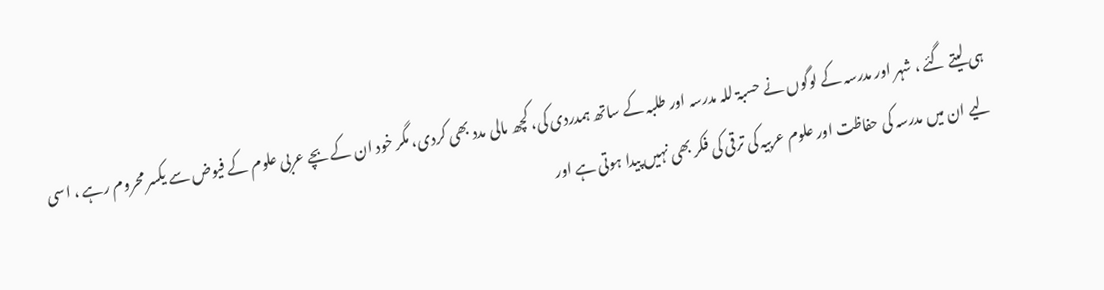ہی لیتے گئے ، شہر اور مدرسہ کے لوگوں نے حسبۃ للہ مدرسہ اور طلبہ کے ساتھ ہمدردی کی، کچھ مالی مدد بھی کردی، مگر خود ان کے بچے عربی علوم کے فیوض سے یکسر محروم رہے ، اسی لیے ان میں مدرسہ کی حفاظت اور علوم عربیہ کی ترقی کی فکر بھی نہیں پیدا ہوتی ہے اور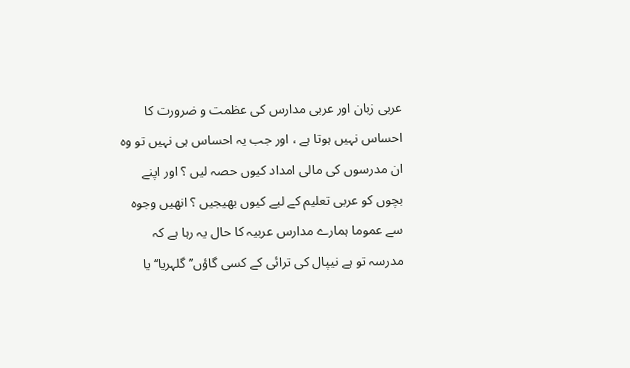عربی زبان اور عربی مدارس کی عظمت و ضرورت کا احساس نہیں ہوتا ہے ، اور جب یہ احساس ہی نہیں تو وہ ان مدرسوں کی مالی امداد کیوں حصہ لیں ؟ اور اپنے بچوں کو عربی تعلیم کے لیے کیوں بھیجیں ؟ انھیں وجوہ سے عموما ہمارے مدارس عربیہ کا حال یہ رہا ہے کہ مدرسہ تو ہے نیپال کی ترائی کے کسی گاؤں’’گلہریا‘‘ یا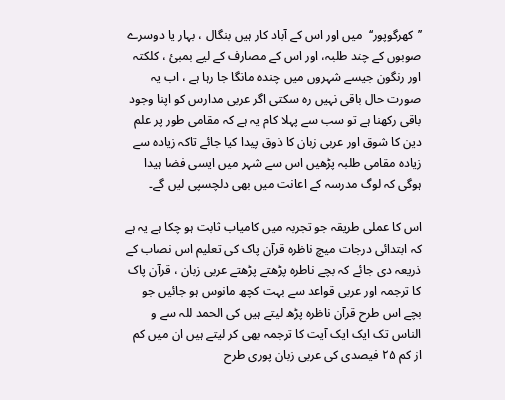’’کھرگوپور‘‘  میں اور اس کے آباد کار ہیں بنگال ، بہار یا دوسرے صوبوں کے چند طلبہ، اور اس کے مصارف کے لیے بمبئ ، کلکتہ اور رنگون جیسے شہروں میں چندہ مانگا جا رہا ہے ، اب یہ صورت حال باقی نہیں رہ سکتی اگر عربی مدارس کو اپنا وجود باقی رکھنا ہے تو سب سے پہلا کام یہ ہے کہ مقامی طور پر علم دین کا شوق اور عربی زبان کا ذوق پیدا کیا جائے تاکہ زیادہ سے زیادہ مقامی طلبہ پڑھیں اس سے شہر میں ایسی فضا ہیدا ہوگی کہ لوگ مدرسہ کے اعانت میں بھی دلچسپی لیں گے۔

اس کا عملی طریقہ جو تجربہ میں کامیاب ثابت ہو چکا ہے یہ ہے کہ ابتدائی درجات میچ ناظرہ قرآن پاک کی تعلیم اس نصاب کے ذریعہ دی جائے کہ بچے ناطرہ پڑھتے پڑھتے عربی زبان ، قرآن پاک کا ترجمہ اور عربی قواعد سے بہت کچھ مانوس ہو جائیں جو بچے اس طرح قرآن ناظرہ پڑھ لیتے ہیں کی الحمد للہ سے و الناس تک ایک ایک آیت کا ترجمہ بھی کر لیتے ہیں ان میں کم از کم ۲۵ فیصدی کی عربی زبان پوری طرح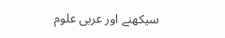سیکھنے اور عربی علوم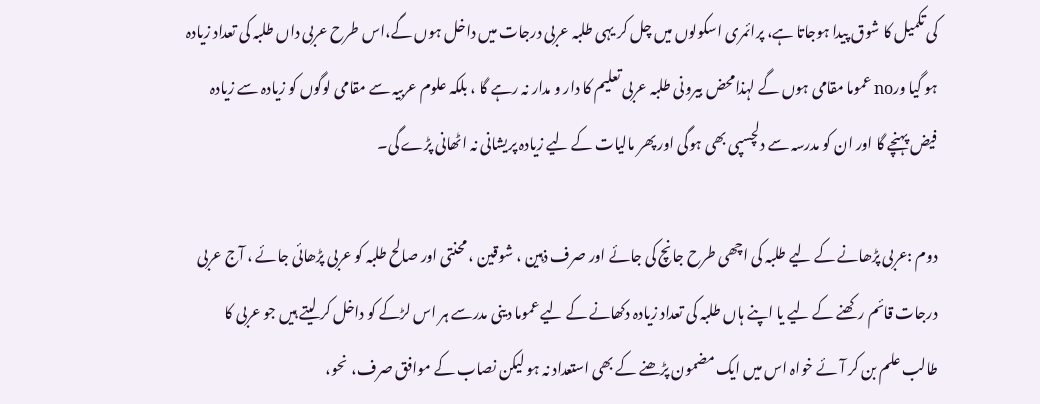کی تکمیل کا شوق پیدا ہوجاتا ہے، پرائمری اسکولوں میں چل کر یہی طلبہ عربی درجات میں داخل ہوں گے،اس طرح عربی داں طلبہ کی تعداد زیادہ ہو گیا ورno عموما مقامی ہوں گے لہذامحض بیرونی طلبہ عربی تعلیم کا دار و مدار نہ رہے گا ، بلکہ علوم عربیہ سے مقامی لوگوں کو زیادہ سے زیادہ فیض پہنچے گا اور ان کو مدرسہ سے دلچسپی بھی ہوگی اور پھر مالیات کے لیے زیادہ پریشانی نہ اٹھانی پڑے گی۔

دوم :عربی پڑھانے کے لیے طلبہ کی اچھی طرح جانچ کی جائے اور صرف ذہین ، شوقین ، محنتی اور صالح طلبہ کو عربی پڑھائی جائے ، آج عربی درجات قائم رکھنے کے لیے یا اپنے ہاں طلبہ کی تعداد زیادہ دکھانے کے لیے عموما دینی مدرسے ہر اس لڑکے کو داخل کر لیتے ہیں جو عربی کا طالب علم بن کر آئے خواہ اس میں ایک مضمون پڑھنے کے بھی استعداد نہ ہو لیکن نصاب کے موافق صرف،  نحو،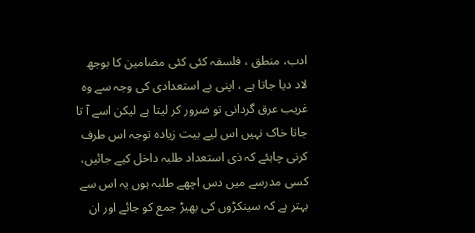ادب، منطق ، فلسفہ کئی کئی مضامین کا بوجھ لاد دیا جاتا ہے ، اپنی بے استعدادی کی وجہ سے وہ غریب عرق گردانی تو ضرور کر لیتا ہے لیکن اسے آ تا جاتا خاک نہیں اس لیے بیت زیادہ توجہ اس طرف کرنی چاہئے کہ ذی استعداد طلبہ داخل کیے جائیں، کسی مدرسے میں دس اچھے طلبہ ہوں یہ اس سے بہتر ہے کہ سینکڑوں کی بھیڑ جمع کو جائے اور ان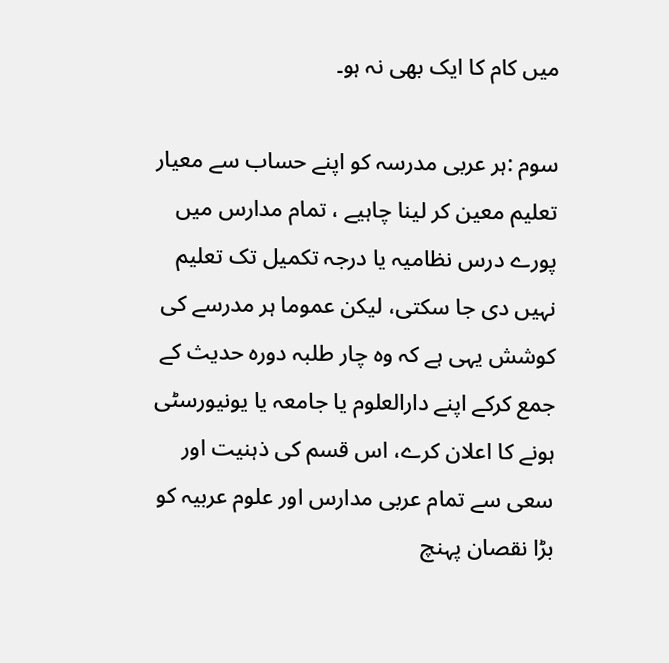میں کام کا ایک بھی نہ ہو۔

سوم :ہر عربی مدرسہ کو اپنے حساب سے معیار تعلیم معین کر لینا چاہیے ، تمام مدارس میں پورے درس نظامیہ یا درجہ تکمیل تک تعلیم نہیں دی جا سکتی، لیکن عموما ہر مدرسے کی کوشش یہی ہے کہ وہ چار طلبہ دورہ حدیث کے جمع کرکے اپنے دارالعلوم یا جامعہ یا یونیورسٹی ہونے کا اعلان کرے، اس قسم کی ذہنیت اور سعی سے تمام عربی مدارس اور علوم عربیہ کو بڑا نقصان پہنچ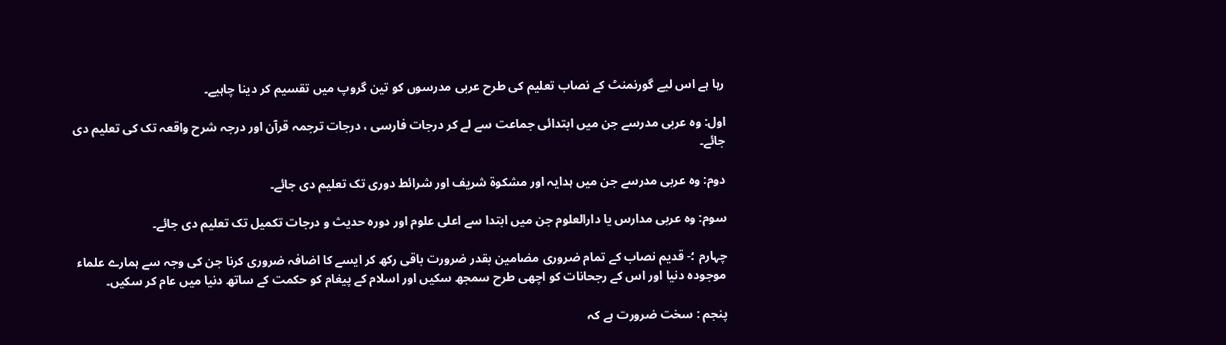رہا ہے اس لیے گورنمنٹ کے نصاب تعلیم کی طرح عربی مدرسوں کو تین گروپ میں تقسیم کر دینا چاہیے۔

اول: وہ عربی مدرسے جن میں ابتدائی جماعت سے لے کر درجات فارسی ، درجات ترجمہ قرآن اور درجہ شرح واقعہ تک کی تعلیم دی جائے۔

دوم: وہ عربی مدرسے جن میں ہدایہ اور مشکوۃ شریف اور شرائط دوری تک تعلیم دی جائے۔

سوم: وہ عربی مدارس یا دارالعلوم جن میں ابتدا سے اعلی علوم اور دورہ حدیث و درجات تکمیل تک تعلیم دی جائے۔

چہارم ؛- قدیم نصاب کے تمام ضروری مضامین بقدر ضرورت باقی رکھ کر ایسے کا اضافہ ضروری کرنا جن کی وجہ سے ہمارے علماء موجودہ دنیا اور اس کے رجحانات کو اچھی طرح سمجھ سکیں اور اسلام کے پیغام کو حکمت کے ساتھ دنیا میں عام کر سکیں۔

پنجم : سخت ضرورت ہے کہ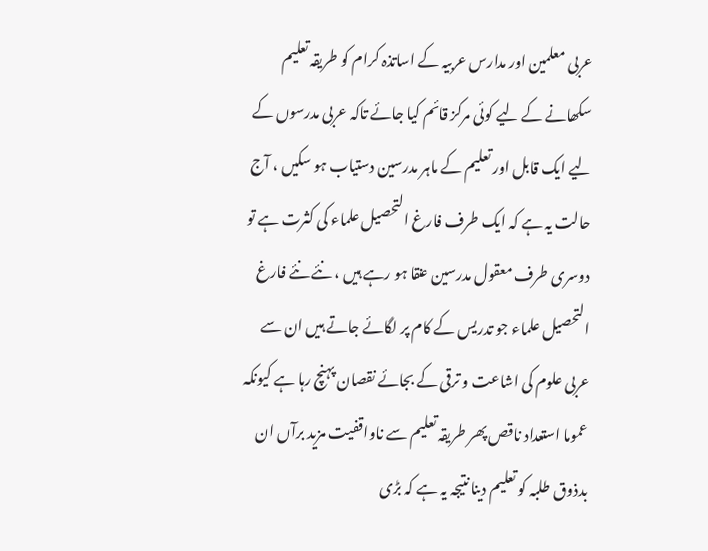عربی معلمین اور مدارس عربیہ کے اساتذہ کرام کو طریقہ تعلیم سکھانے کے لیے کوئی مرکز قائم کیا جائے تاکہ عربی مدرسوں کے لیے ایک قابل اور تعلیم کے ماہر مدرسین دستیاب ہو سکیں ، آج حالت یہ ہے کہ ایک طرف فارغ التحصیل علماء کی کثرت ہے تو دوسری طرف معقول مدرسین عنقا ہو رہے ہیں ، نئے نئے فارغ التحصیل علماء جو تدریس کے کام پر لگائے جاتے ہیں ان سے عربی علوم کی اشاعت و ترقی کے بجائے نقصان پہنچ رہا ہے کیونکہ عموما استعداد ناقص پھر طریقہ تعلیم سے ناواقفیت مزید برآں ان بدذوق طلبہ کو تعلیم دینا نتیجہ یہ ہے کہ بڑی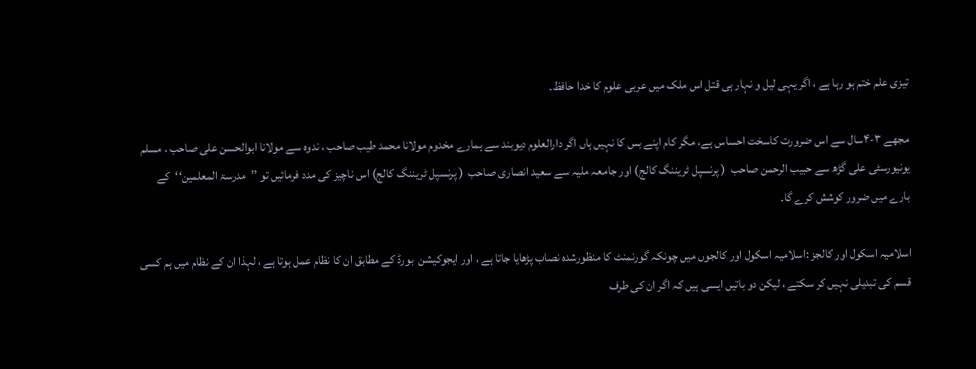تیزی علم ختم ہو رہا ہے ، اگر یہی لیل و نہار ہی قتل اس ملک میں عربی علوم کا خدا حافظ۔

مجھے ۳-۴سال سے اس ضرورت کاسخت احساس ہے، مگر کام اپنے بس کا نہیں ہاں اگر دارالعلوم دیوبند سے ہمارے مخدوم مولانا محمد طیب صاحب ، ندوہ سے مولانا ابوالحسن علی صاحب ، مسلم یونیورسٹی علی گڑھ سے حبیب الرحمن صاحب  ( پرنسپل ٹریننگ کالج) اور جامعہ ملیہ سے سعید انصاری صاحب  ( پرنسپل ٹریننگ کالج) اس ناچیز کی مدد فرمائیں تو ’’مدرسۃ المعلمین‘‘کے بارے میں ضرور کوشش کرے گا۔

اسلامیہ اسکول اور کالجز :اسلامیہ اسکول اور کالجوں میں چونکہ گورنمنٹ کا منظورشدہ نصاب پڑھایا جاتا ہے ، اور ایجوکیشن  بورڈ کے مطابق ان کا نظام عمل ہوتا ہے ، لہذا ان کے نظام میں ہم کسی قسم کی تبدیلی نہیں کر سکتے ، لیکن دو باتیں ایسی ہیں کہ اگر ان کی طرف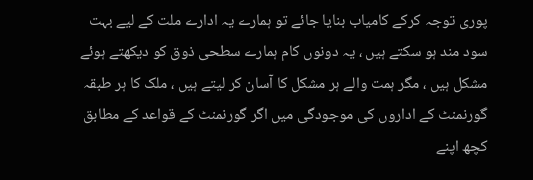پوری توجہ کرکے کامیاب بنایا جائے تو ہمارے یہ ادارے ملت کے لیے بہت سود مند ہو سکتے ہیں ، یہ دونوں کام ہمارے سطحی ذوق کو دیکھتے ہوئے مشکل ہیں ، مگر ہمت والے ہر مشکل کا آسان کر لیتے ہیں ، ملک کا ہر طبقہ گورنمنٹ کے اداروں کی موجودگی میں اگر گورنمنٹ کے قواعد کے مطابق کچھ اپنے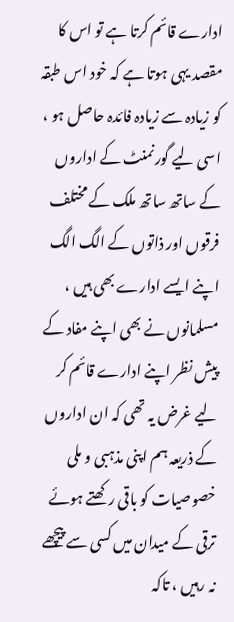ادارے قائم کرتا ہے تو اس کا مقصد یہی ہوتا ہے کہ خود اس طبقہ کو زیادہ سے زیادہ فائدہ حاصل ہو ، اسی لیے گورنمنٹ کے اداروں کے ساتھ ساتھ ملک کے مختلف فرقوں اور ذاتوں کے الگ الگ اپنے ایسے ادارے بھی ہیں ، مسلمانوں نے بھی اپنے مفاد کے پیش نظر اپنے ادارے قائم کر لیے غرض یہ تھی کہ ان اداروں کے ذریعہ ہم اپنی مذہبی و ملی خصوصیات کو باقی رکھتے ہوئے ترقی کے میدان میں کسی سے پیچھے نہ رہیں ، تاکہ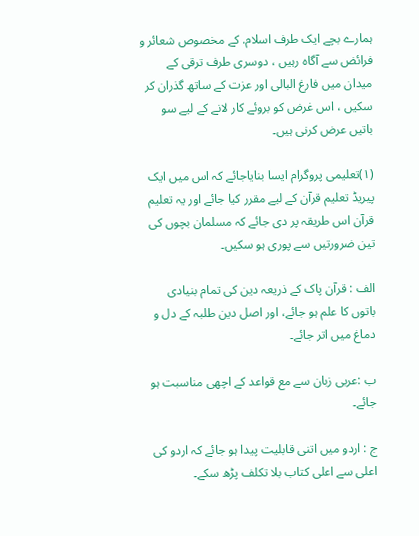ہمارے بچے ایک طرف اسلام. کے مخصوص شعائر و فرائض سے آگاہ رہیں ، دوسری طرف ترقی کے میدان میں فارغ البالی اور عزت کے ساتھ گذران کر سکیں ، اس غرض کو بروئے کار لانے کے لیے سو باتیں عرض کرنی ہیں۔

(۱)تعلیمی پروگرام ایسا بنایاجائے کہ اس میں ایک پیریڈ تعلیم قرآن کے لیے مقرر کیا جائے اور یہ تعلیم قرآن اس طریقہ پر دی جائے کہ مسلمان بچوں کی تین ضرورتیں سے پوری ہو سکیں۔

الف : قرآن پاک کے ذریعہ دین کی تمام بنیادی باتوں کا علم ہو جائے، اور اصل دین طلبہ کے دل و دماغ میں اتر جائے۔

ب :عربی زبان سے مع قواعد کے اچھی مناسبت ہو جائے۔

ج : اردو میں اتنی قابلیت پیدا ہو جائے کہ اردو کی اعلی سے اعلی کتاب بلا تکلف پڑھ سکے۔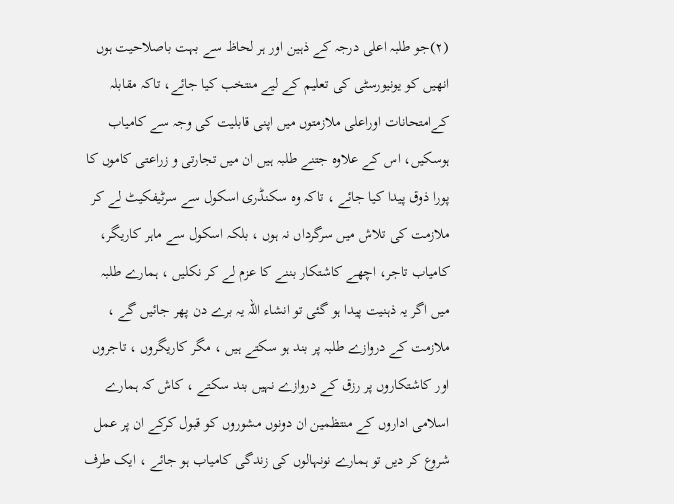(۲)جو طلبہ اعلی درجہ کے ذہین اور ہر لحاظ سے بہت باصلاحیت ہوں انھیں کو یونیورسٹی کی تعلیم کے لیے منتخب کیا جائے، تاکہ مقابلہ کےامتحانات اوراعلی ملازمتوں میں اپنی قابلیت کی وجہ سے کامیاب ہوسکیں، اس کے علاوہ جتنے طلبہ ہیں ان میں تجارتی و زراعتی کاموں کا پورا ذوق پیدا کیا جائے ، تاکہ وہ سکنڈری اسکول سے سرٹیفکیٹ لے کر ملازمت کی تلاش میں سرگرداں نہ ہوں ، بلکہ اسکول سے ماہر کاریگر، کامیاب تاجر، اچھے کاشتکار بننے کا عزم لے کر نکلیں ، ہمارے طلبہ میں اگر یہ ذہنیت پیدا ہو گئی تو انشاء اللہ یہ برے دن پھر جائیں گے ، ملازمت کے دروازے طلبہ پر بند ہو سکتے ہیں ، مگر کاریگروں ، تاجروں اور کاشتکاروں پر رزق کے دروازے نہیں بند سکتے ، کاش کہ ہمارے اسلامی اداروں کے منتظمین ان دونوں مشوروں کو قبول کرکے ان پر عمل شروع کر دیں تو ہمارے نونہالوں کی زندگی کامیاب ہو جائے ، ایک طرف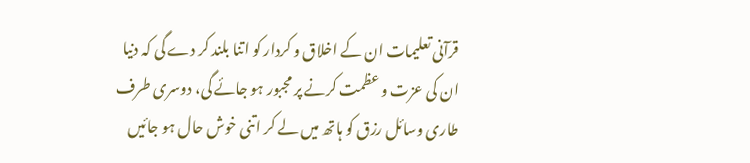قرآنی تعلیمات ان کے اخلاق و کردار کو اتنا بلند کر دے گی کہ دنیا ان کی عزت و عظمت کرنے پر مجبور ہو جائے گی، دوسری طرف طاری وسائل رزق کو ہاتھ میں لے کر اتنی خوش حال ہو جائیں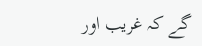گے کہ غریب اور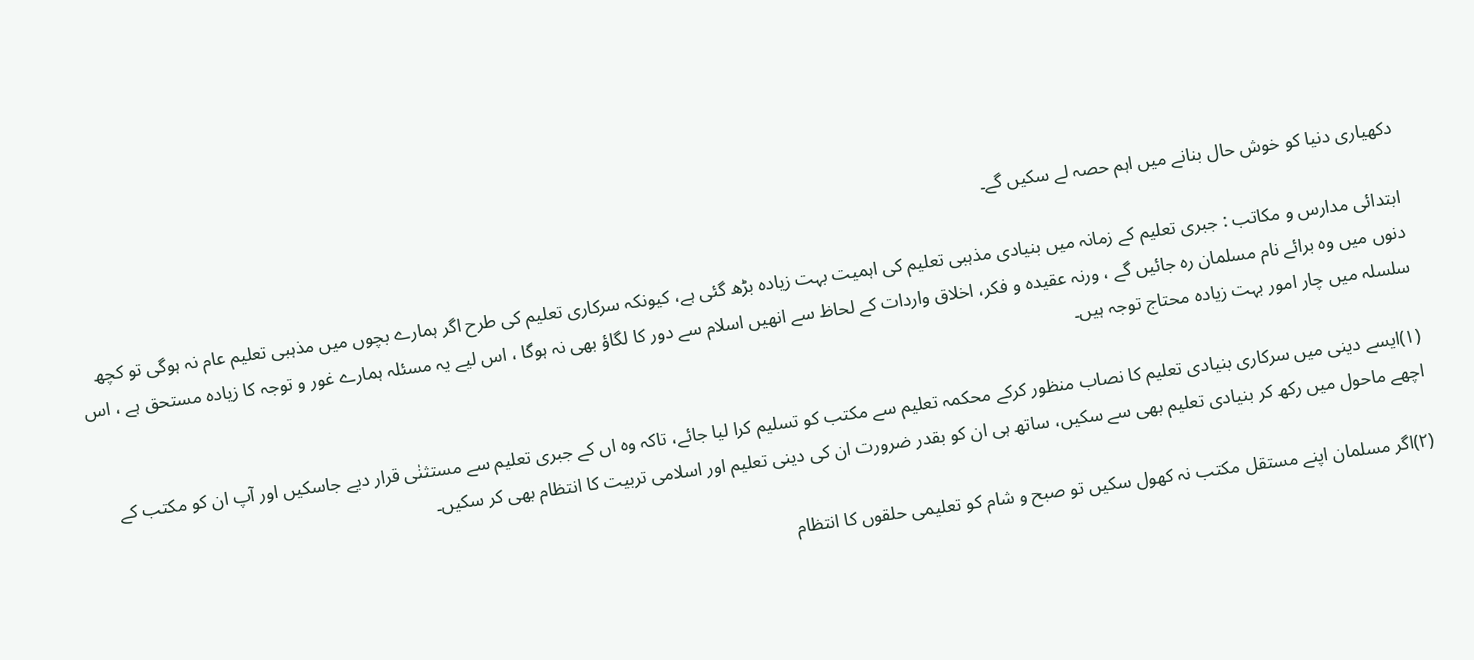دکھیاری دنیا کو خوش حال بنانے میں اہم حصہ لے سکیں گے۔

ابتدائی مدارس و مکاتب : جبری تعلیم کے زمانہ میں بنیادی مذہبی تعلیم کی اہمیت بہت زیادہ بڑھ گئی ہے، کیونکہ سرکاری تعلیم کی طرح اگر ہمارے بچوں میں مذہبی تعلیم عام نہ ہوگی تو کچھ دنوں میں وہ برائے نام مسلمان رہ جائیں گے ، ورنہ عقیدہ و فکر، اخلاق واردات کے لحاظ سے انھیں اسلام سے دور کا لگاؤ بھی نہ ہوگا ، اس لیے یہ مسئلہ ہمارے غور و توجہ کا زیادہ مستحق ہے ، اس سلسلہ میں چار امور بہت زیادہ محتاج توجہ ہیں۔

(۱)ایسے دینی میں سرکاری بنیادی تعلیم کا نصاب منظور کرکے محکمہ تعلیم سے مکتب کو تسلیم کرا لیا جائے، تاکہ وہ اں کے جبری تعلیم سے مستثنٰی قرار دیے جاسکیں اور آپ ان کو مکتب کے اچھے ماحول میں رکھ کر بنیادی تعلیم بھی سے سکیں، ساتھ ہی ان کو بقدر ضرورت ان کی دینی تعلیم اور اسلامی تربیت کا انتظام بھی کر سکیں۔

(۲)اگر مسلمان اپنے مستقل مکتب نہ کھول سکیں تو صبح و شام کو تعلیمی حلقوں کا انتظام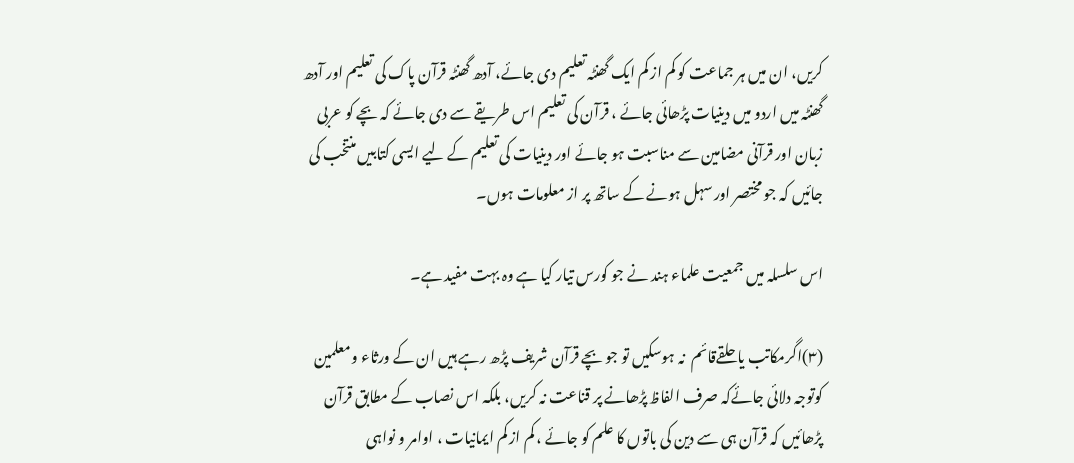کریں، ان میں ہر جماعت کو کم از کم ایک گھنٹہ تعلیم دی جائے، آدھ گھنٹہ قرآن پاک کی تعلیم اور آدھ گھنٹہ میں اردو میں دینیات پڑھائی جائے ، قرآن کی تعلیم اس طریقے سے دی جائے کہ بچے کو عربی زبان اور قرآنی مضامین سے مناسبت ہو جائے اور دینیات کی تعلیم کے لیے ایسی کتابیں منتخب کی جائیں کہ جو مختصر اور سہل ہونے کے ساتھ پر از معلومات ہوں۔

اس سلسلہ میں جمعیت علماء ہند نے جو کورس تیار کیا ہے وہ بہت مفید ہے۔

(۳)اگرمکاتب یا حلقےقائم  نہ ہوسکیں تو جو بچے قرآن شریف پڑھ رہے ہیں ان کے ورثاء ومعلمین کوتوجہ دلائی جائےکہ صرف الفاظ پڑھانے پر قناعت نہ کریں، بلکہ اس نصاب کے مطابق قرآن پڑھائیں کہ قرآن ہی سے دین کی باتوں کا علم کو جائے ، کم از کم ایمانیات ، اوامر و نواہی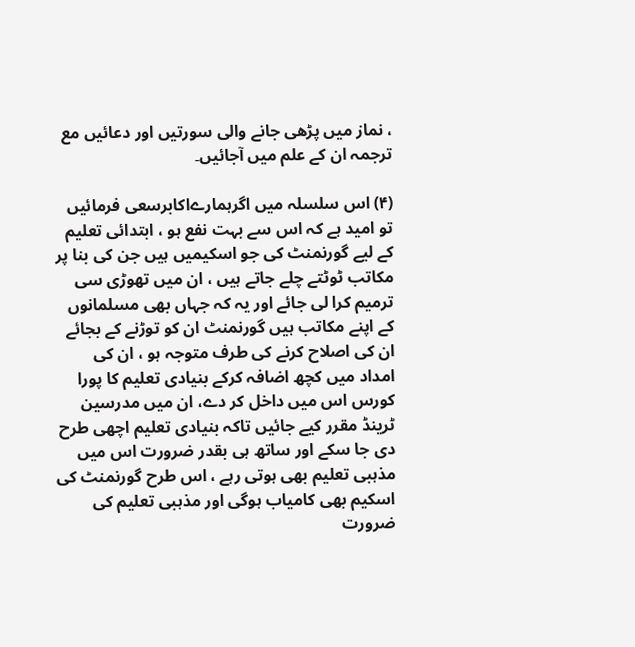، نماز میں پڑھی جانے والی سورتیں اور دعائیں مع ترجمہ ان کے علم میں آجائیں۔

(۴) اس سلسلہ میں اگرہمارےاکابرسعی فرمائیں تو امید ہے کہ اس سے بہت نفع ہو ، ابتدائی تعلیم کے لیے گورنمنٹ کی جو اسکیمیں ہیں جن کی بنا پر مکاتب ٹوٹتے چلے جاتے ہیں ، ان میں تھوڑی سی ترمیم کرا لی جائے اور یہ کہ جہاں بھی مسلمانوں کے اپنے مکاتب ہیں گورنمنٹ ان کو توڑنے کے بجائے ان کی اصلاح کرنے کی طرف متوجہ ہو ، ان کی امداد میں کچھ اضافہ کرکے بنیادی تعلیم کا پورا کورس اس میں داخل کر دے، ان میں مدرسین ٹرینڈ مقرر کیے جائیں تاکہ بنیادی تعلیم اچھی طرح دی جا سکے اور ساتھ ہی بقدر ضرورت اس میں مذہبی تعلیم بھی ہوتی رہے ، اس طرح گورنمنٹ کی اسکیم بھی کامیاب ہوگی اور مذہبی تعلیم کی ضرورت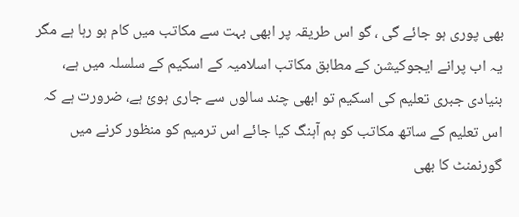بھی پوری ہو جائے گی ، گو اس طریقہ پر ابھی بہت سے مکاتب میں کام ہو رہا ہے مگر یہ اب پرانے ایجوکیشن کے مطابق مکاتب اسلامیہ کے اسکیم کے سلسلہ میں ہے، بنیادی جبری تعلیم کی اسکیم تو ابھی چند سالوں سے جاری ہوئ ہے، ضرورت ہے کہ اس تعلیم کے ساتھ مکاتب کو ہم آہنگ کیا جائے اس ترمیم کو منظور کرنے میں گورنمنٹ کا بھی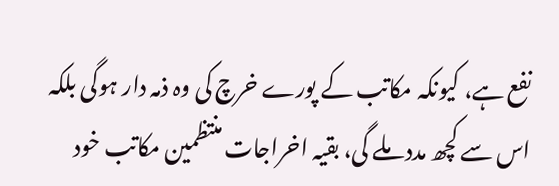نفع ہے، کیونکہ مکاتب کے پورے خرچ کی وہ ذمہ دار ہوگی بلکہ اس سے کچھ مدد ملے گی، بقیہ اخراجات منتظمین مکاتب خود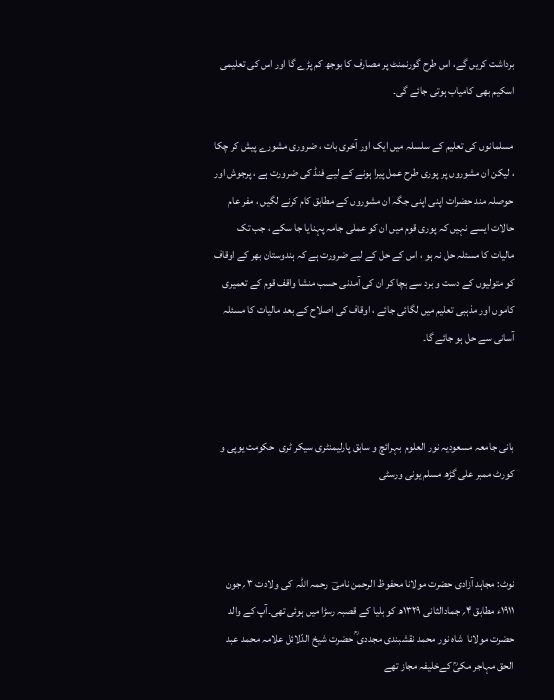برداشت کریں گے، اس طرح گورنمنٹ پر مصارف کا بوجھ کم پڑے گا اور اس کی تعلیمی اسکیم بھی کامیاب ہوتی جائے گی۔

مسلمانوں کی تعلیم کے سلسلہ میں ایک اور آخری بات ، ضروری مشورے پیش کر چکا ، لیکن ان مشوروں پر پوری طرح عمل پیرا ہونے کے لیے فنڈ کی ضرورت ہے ، پرجوش اور حوصلہ مند حضرات اپنی اپنی جگہ ان مشوروں کے مطابق کام کرنے لگیں ، مفر عام حالات ایسے نہیں کہ پوری قوم میں ان کو عملی جامہ پہنایا جا سکے ، جب تک مالیات کا مسئلہ حل نہ ہو ، اس کے حل کے لیے ضرورت ہے کہ ہندوستان بھر کے اوقاف کو متولیوں کے دست و برد سے بچا کر ان کی آمدنی حسب منشا واقف قوم کے تعمیری کاموں اور مذہبی تعلیم میں لگائی جائے ، اوقاف کی اصلاح کے بعد مالیات کا مسئلہ آسانی سے حل ہو جائے گا۔



بانی جامعہ مسعودیہ نور العلوم  بہرائچ و سابق پارلیمنٹری سیکر ٹری  حکومت یوپی و کورٹ ممبر علی گڑھ مسلم یونی ورسٹی



نوٹ: مجاہد آزادی حضرت مولانا محفوظ الرحمن نامیؔ  رحمہ اللہ  کی ولادت ۳ ؍جون ۱۹۱۱ء مطابق ۴؍ جمادالثانی ۱۳۲۹ھ کو بلیا کے قصبہ رسڑا میں ہوئی تھی۔آپ کے والد حضرت مولانا  شاہ نور محمد نقشبندی مجددی ؒ حضرت شیخ الدّلائل علامہ محمد عبد الحق مہاجر مکیؒ کےخلیفہ مجاز تھے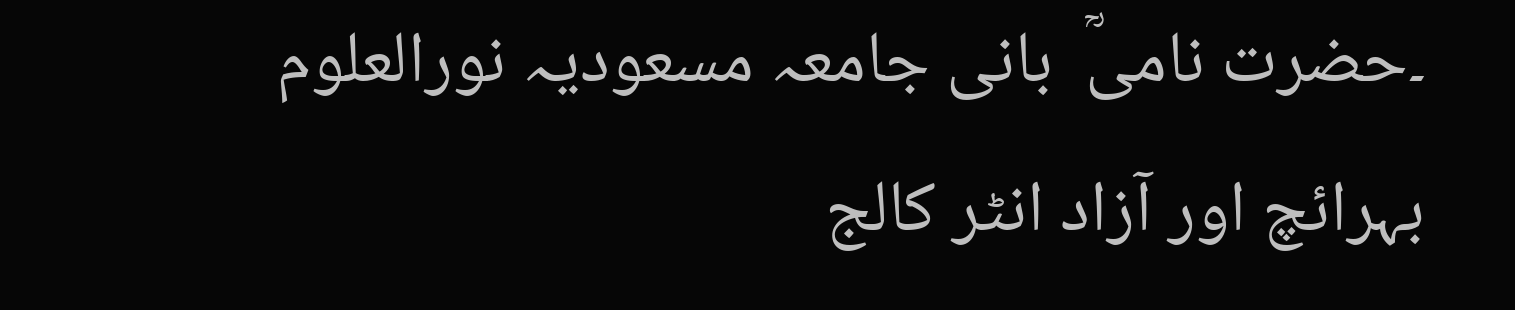۔حضرت نامیؒ  بانی جامعہ مسعودیہ نورالعلوم بہرائچ اور آزاد انٹر کالج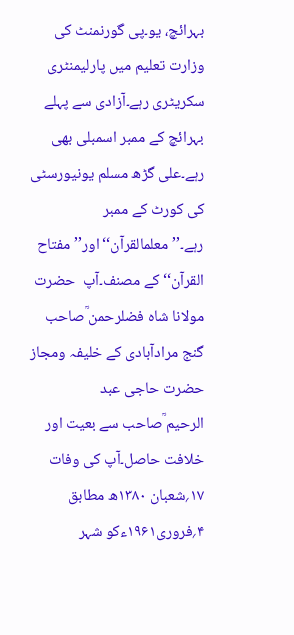بہرائچ، یو۔پی گورنمنٹ کی وزارت تعلیم میں پارلیمنٹری سکریٹری رہے۔آزادی سے پہلے بہرائچ کے ممبر اسمبلی بھی رہے۔علی گڑھ مسلم یونیورسٹی کی کورٹ کے ممبر رہے۔’’معلمالقرآن‘‘اور’’ مفتاح القرآن‘‘ کے مصنف۔آپ  حضرت مولانا شاہ فضلرحمن ؒصاحب گنج مرادآبادی کے خلیفہ ومجاز حضرت حاجی عبد الرحیم ؒصاحب سے بعیت اور خلافت حاصل۔آپ کی وفات ۱۷؍شعبان ۱۳۸۰ھ مطابق ۴؍فروری۱۹۶۱ءکو شہر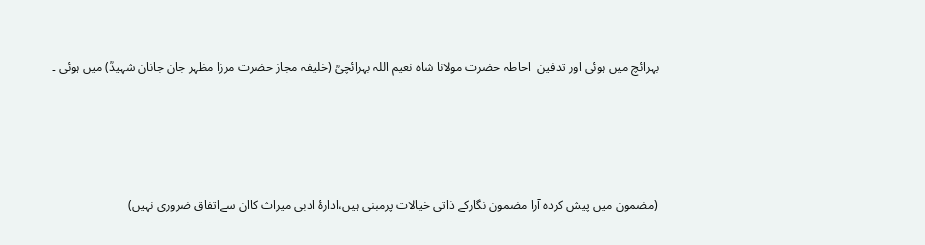بہرائچ میں ہوئی اور تدفین  احاطہ حضرت مولانا شاہ نعیم اللہ بہرائچیؒ (خلیفہ مجاز حضرت مرزا مظہر جان جانان شہیدؒ) میں ہوئی ۔





(مضمون میں پیش کردہ آرا مضمون نگارکے ذاتی خیالات پرمبنی ہیں،ادارۂ ادبی میراث کاان سےاتفاق ضروری نہیں)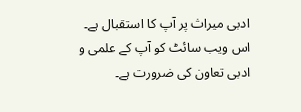ادبی میراث پر آپ کا استقبال ہے۔ اس ویب سائٹ کو آپ کے علمی و ادبی تعاون کی ضرورت ہے۔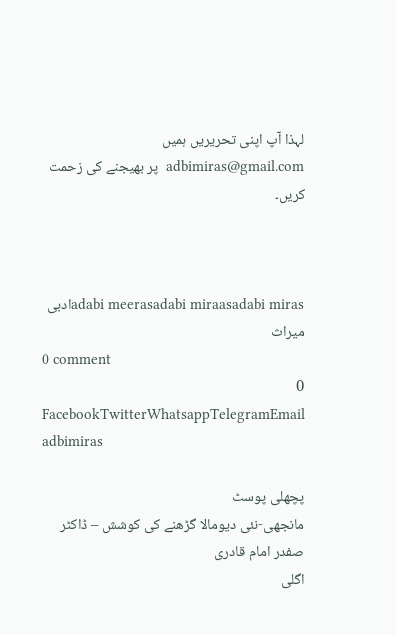لہذا آپ اپنی تحریریں ہمیں adbimiras@gmail.com  پر بھیجنے کی زحمت کریں۔



adabi meerasadabi miraasadabi mirasادبی میراث
0 comment
0
FacebookTwitterWhatsappTelegramEmail
adbimiras

پچھلی پوسٹ
مانجھی-نئی دیومالا گڑھنے کی کوشش – ڈاکٹر صفدر امام قادری
اگلی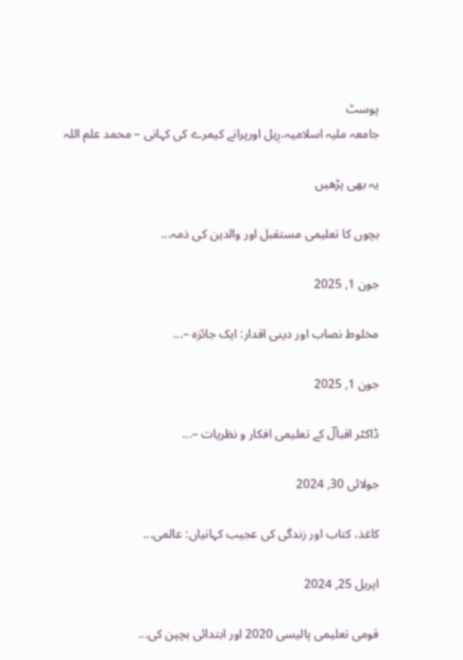پوسٹ
جامعہ ملیہ اسلامیہ،رِیل اورپرانے کیمرے کی کہانی – محمد علم اللہ

یہ بھی پڑھیں

بچوں کا تعلیمی مستقبل اور والدین کی ذمہ...

جون 1, 2025

مخلوط نصاب اور دینی اقدار: ایک جائزہ –...

جون 1, 2025

ڈاکٹر اقبالؔ کے تعلیمی افکار و نظریات –...

جولائی 30, 2024

کاغذ، کتاب اور زندگی کی عجیب کہانیاں: عالمی...

اپریل 25, 2024

قومی تعلیمی پالیسی 2020 اور ابتدائی بچپن کی...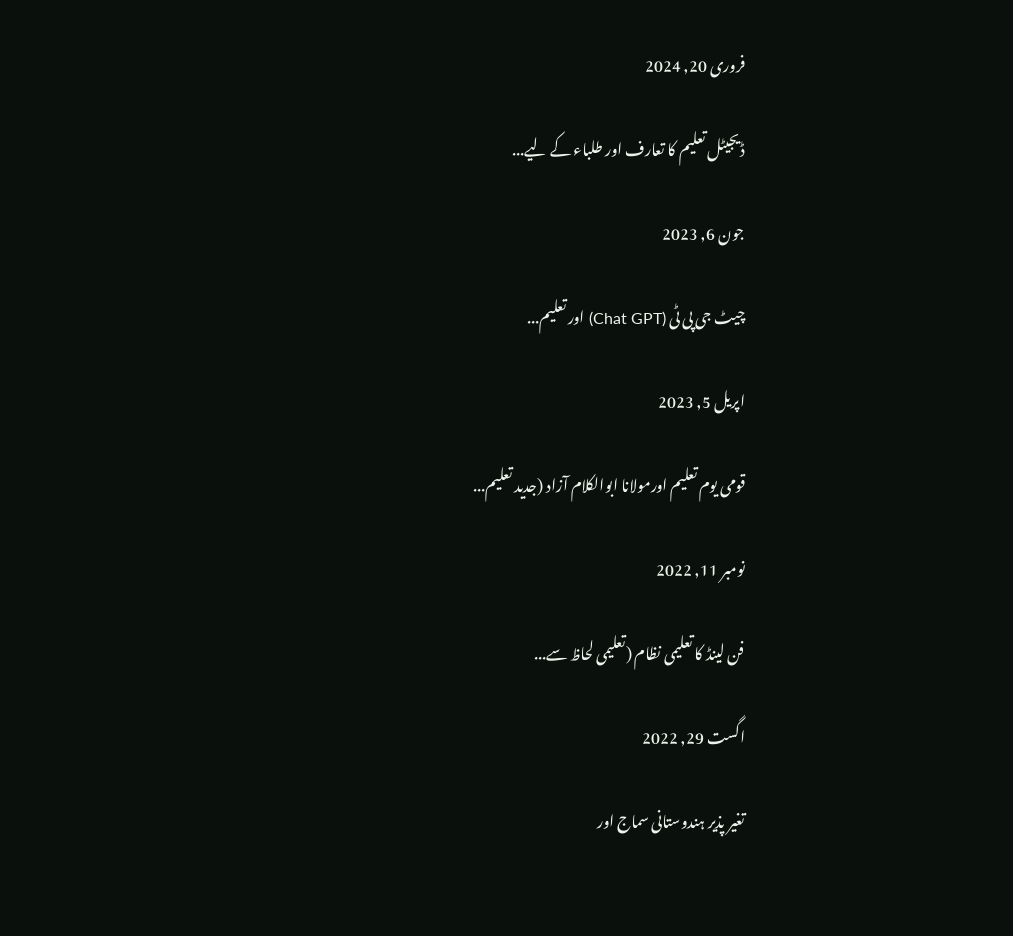فروری 20, 2024

ڈیجیٹل تعلیم کا تعارف اور طلباء کے لیے...

جون 6, 2023

چیٹ جی پی ٹی (Chat GPT) اور تعلیم...

اپریل 5, 2023

قومی یوم تعلیم اورمولانا ابوالکلام آزاد (جدید تعلیم...

نومبر 11, 2022

فن لینڈ کا تعلیمی نظام (تعلیمی لحاظ سے...

اگست 29, 2022

تغیر پذیر ہندوستانی سماج اور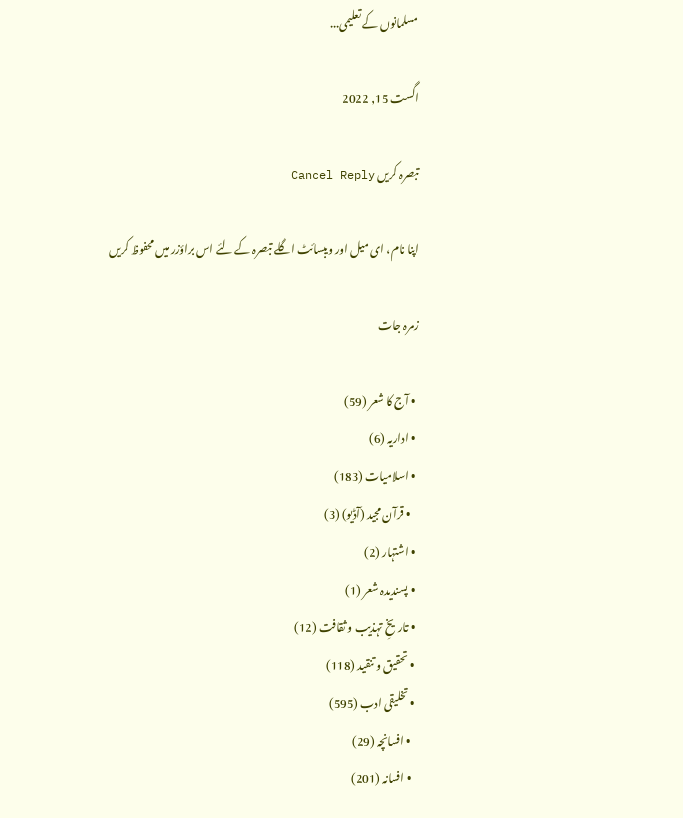مسلمانوں کے تعلیمی...

اگست 15, 2022

تبصرہ کریں Cancel Reply

اپنا نام، ای میل اور ویبسائٹ اگلے تبصرہ کے لئے اس براؤزر میں محفوظ کریں

زمرہ جات

  • آج کا شعر (59)
  • اداریہ (6)
  • اسلامیات (183)
    • قرآن مجید (آڈیو) (3)
  • اشتہار (2)
  • پسندیدہ شعر (1)
  • تاریخِ تہذیب و ثقافت (12)
  • تحقیق و تنقید (118)
  • تخلیقی ادب (595)
    • افسانچہ (29)
    • افسانہ (201)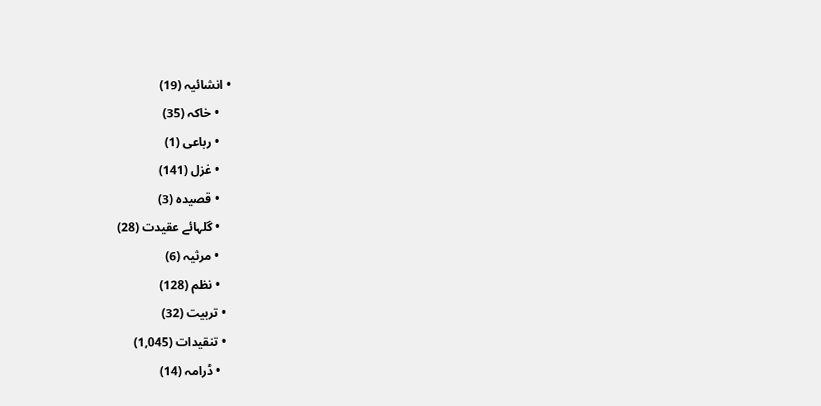• انشائیہ (19)
    • خاکہ (35)
    • رباعی (1)
    • غزل (141)
    • قصیدہ (3)
    • گلہائے عقیدت (28)
    • مرثیہ (6)
    • نظم (128)
  • تربیت (32)
  • تنقیدات (1,045)
    • ڈرامہ (14)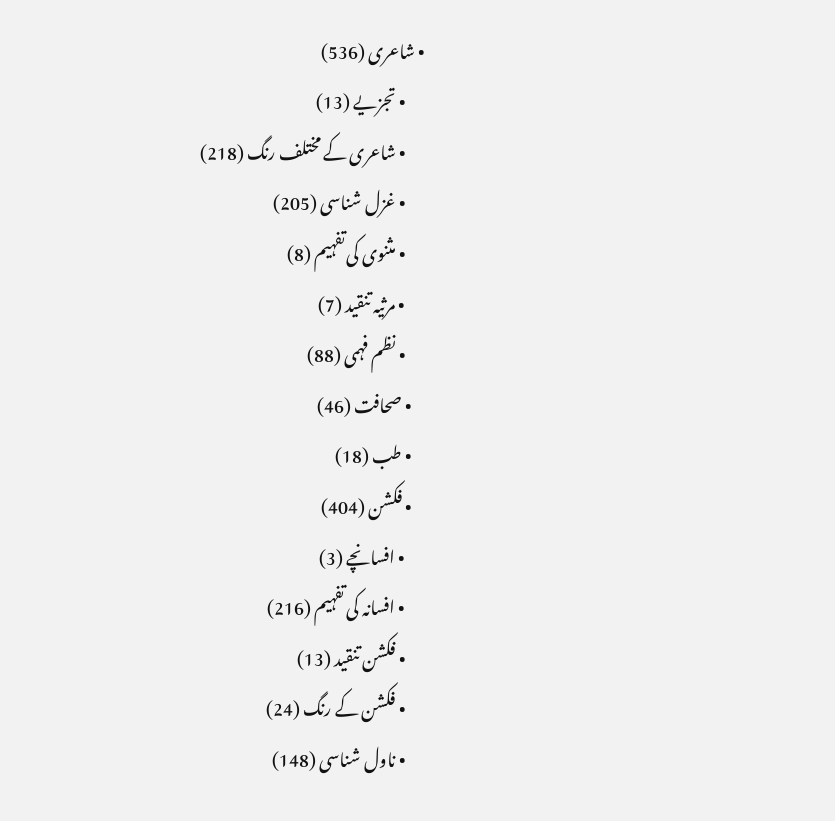• شاعری (536)
      • تجزیے (13)
      • شاعری کے مختلف رنگ (218)
      • غزل شناسی (205)
      • مثنوی کی تفہیم (8)
      • مرثیہ تنقید (7)
      • نظم فہمی (88)
    • صحافت (46)
    • طب (18)
    • فکشن (404)
      • افسانچے (3)
      • افسانہ کی تفہیم (216)
      • فکشن تنقید (13)
      • فکشن کے رنگ (24)
      • ناول شناسی (148)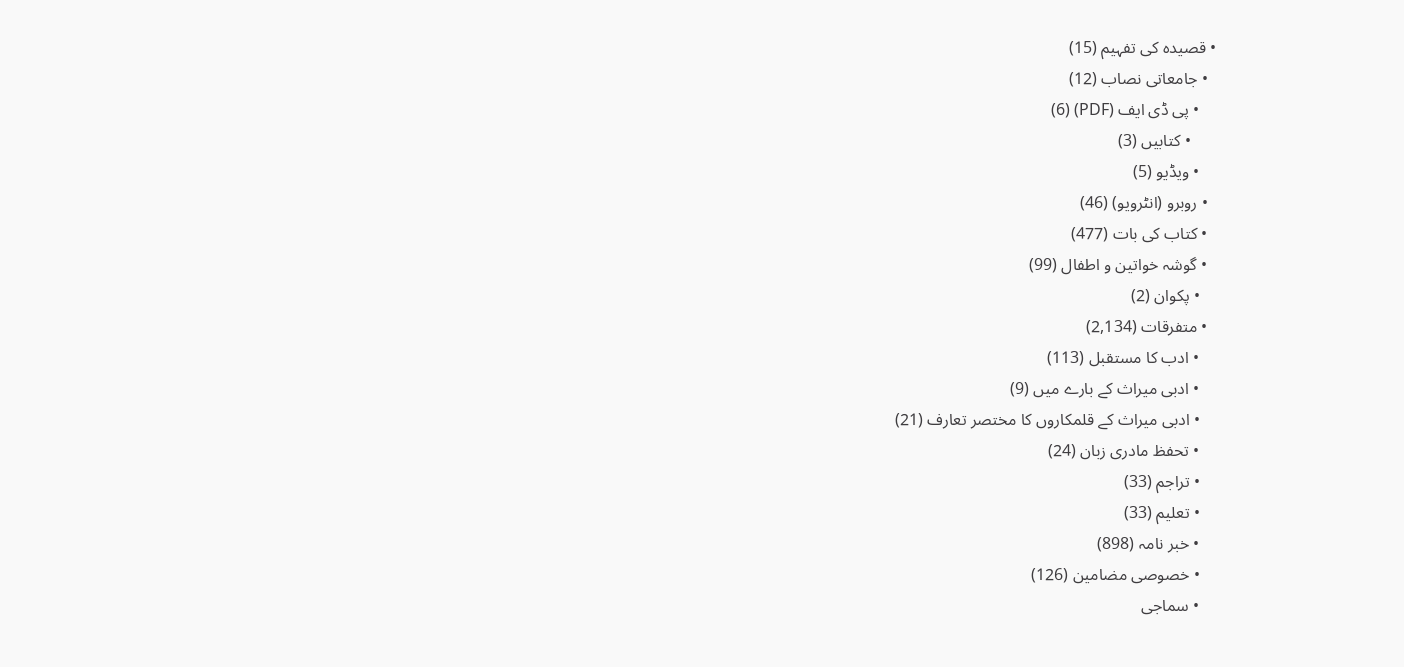• قصیدہ کی تفہیم (15)
  • جامعاتی نصاب (12)
    • پی ڈی ایف (PDF) (6)
      • کتابیں (3)
    • ویڈیو (5)
  • روبرو (انٹرویو) (46)
  • کتاب کی بات (477)
  • گوشہ خواتین و اطفال (99)
    • پکوان (2)
  • متفرقات (2,134)
    • ادب کا مستقبل (113)
    • ادبی میراث کے بارے میں (9)
    • ادبی میراث کے قلمکاروں کا مختصر تعارف (21)
    • تحفظ مادری زبان (24)
    • تراجم (33)
    • تعلیم (33)
    • خبر نامہ (898)
    • خصوصی مضامین (126)
    • سماجی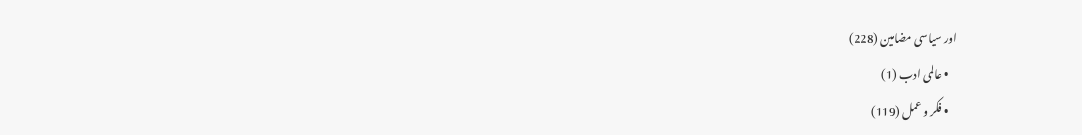اور سیاسی مضامین (228)
    • عالمی ادب (1)
    • فکر و عمل (119)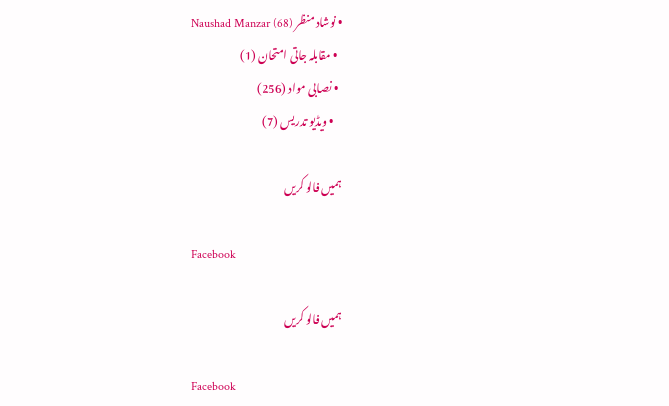• نوشاد منظر Naushad Manzar (68)
  • مقابلہ جاتی امتحان (1)
  • نصابی مواد (256)
    • ویڈیو تدریس (7)

ہمیں فالو کریں

Facebook

ہمیں فالو کریں

Facebook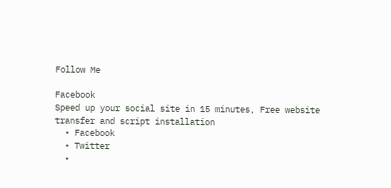Follow Me

Facebook
Speed up your social site in 15 minutes, Free website transfer and script installation
  • Facebook
  • Twitter
  •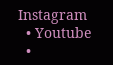Instagram
  • Youtube
  •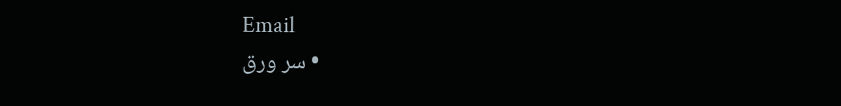Email
  • سر ورق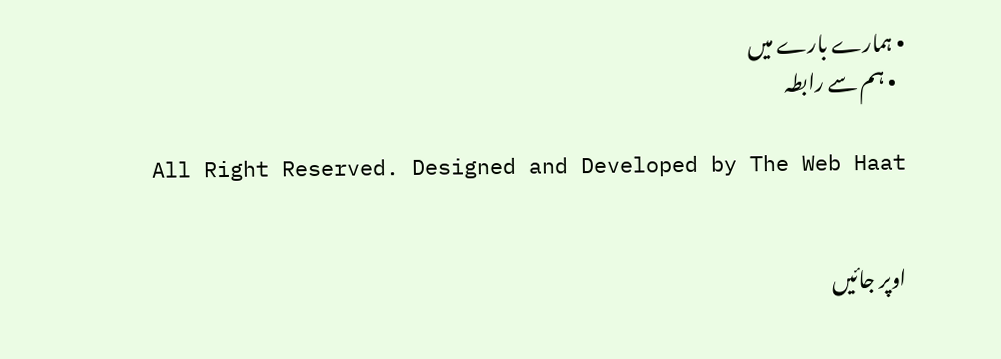• ہمارے بارے میں
  • ہم سے رابطہ

All Right Reserved. Designed and Developed by The Web Haat


اوپر جائیں